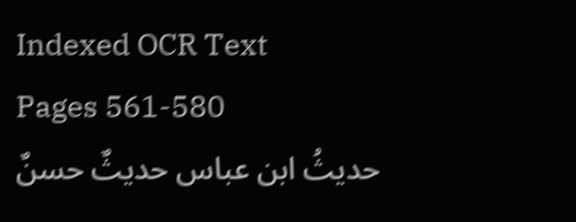Indexed OCR Text
Pages 561-580
حديثُ ابن عباس حديثٌ حسنٌ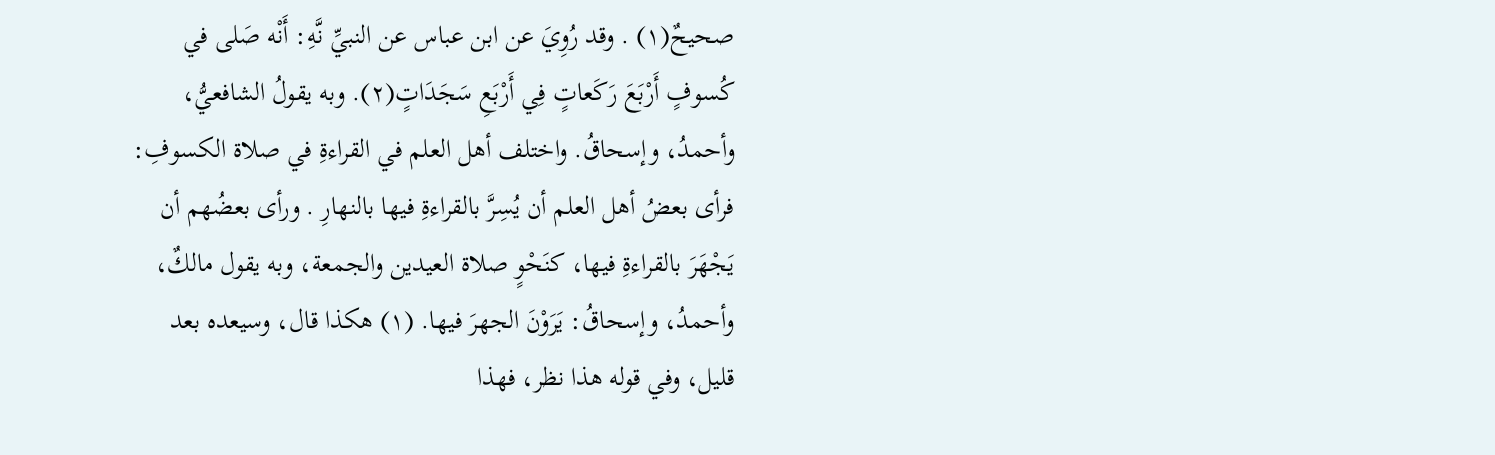صحيحٌ(١) . وقد رُوِيَ عن ابن عباس عن النبيِّ نَّهِ: أَنْه صَلى في كُسوفٍ أَرْبَعَ رَكَعاتٍ فِي أَرْبَعِ سَجَدَاتٍ(٢). وبه يقولُ الشافعيُّ، وأحمدُ، وإسحاقُ. واختلف أهل العلم في القراءةِ في صلاة الكسوفِ: فرأى بعضُ أهل العلم أن يُسِرَّ بالقراءةِ فيها بالنهارِ . ورأى بعضُهم أن يَجْهَرَ بالقراءةِ فيها، كنَحْوٍ صلاة العيدين والجمعة، وبه يقول مالكٌ، وأحمدُ، وإسحاقُ: يَرَوْنَ الجهرَ فيها. (١) هكذا قال، وسيعده بعد قليل، وفي قوله هذا نظر، فهذا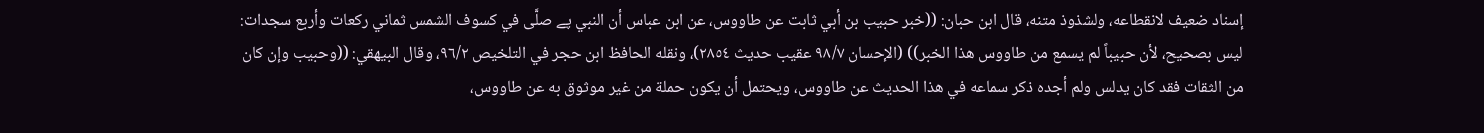إسناد ضعيف لانقطاعه، ولشذوذ متنه، قال ابن حبان: ((خبر حبيب بن أبي ثابت عن طاووس، عن ابن عباس أن النبي پے صلَّی في کسوف الشمس ثماني ركعات وأربع سجدات: ليس بصحيح، لأن حبيباً لم يسمع من طاووس هذا الخبر)) (الإحسان ٩٨/٧ عقيب حديث ٢٨٥٤)، ونقله الحافظ ابن حجر في التلخيص ٩٦/٢، وقال البيهقي: ((وحبيب وإن كان من الثقات فقد كان يدلس ولم أجده ذكر سماعه في هذا الحديث عن طاووس، ويحتمل أن يكون حملة من غير موثوق به عن طاووس،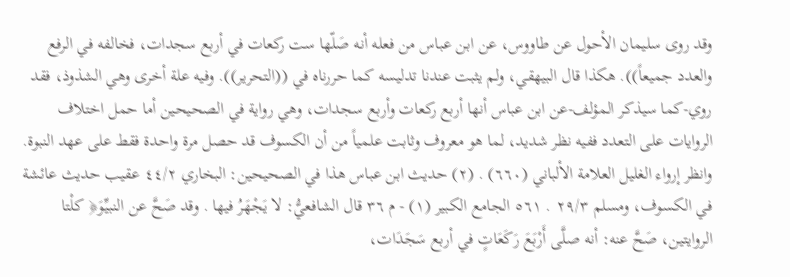وقد روى سليمان الأحول عن طاووس، عن ابن عباس من فعله أنه صَلّها ست ركعات في أربع سجدات، فخالفه في الرفع والعدد جميعاً)). هكذا قال البيهقي، ولم يثبت عندنا تدليسه كما حررناه في ((التحرير)). وفيه علة أخرى وهي الشذوذ، فقد روي-كما سيذكر المؤلف-عن ابن عباس أنها أربع ركعات وأربع سجدات، وهي رواية في الصحيحين أما حمل اختلاف الروايات على التعدد ففيه نظر شديد، لما هو معروف وثابت علمياً من أن الكسوف قد حصل مرة واحدة فقط على عهد النبوة. وانظر إرواء الغليل العلامة الألباني (٦٦٠) . (٢) حديث ابن عباس هذا في الصحيحين: البخاري ٤٤/٢ عقيب حديث عائشة في الکسوف، ومسلم ٢٩/٣ . ٥٦١ الجامع الكبير (١) - م ٣٦ قال الشافعيُّ: لا يَجْهَرُ فيها . وقد صَحَّ عن النبيِّوَ﴿ كلْتا الروايتين، صَحَّ عنه: أنه صلَّى أَرْبَعَ رَكَعَاتٍ في أربع سَجَدَات،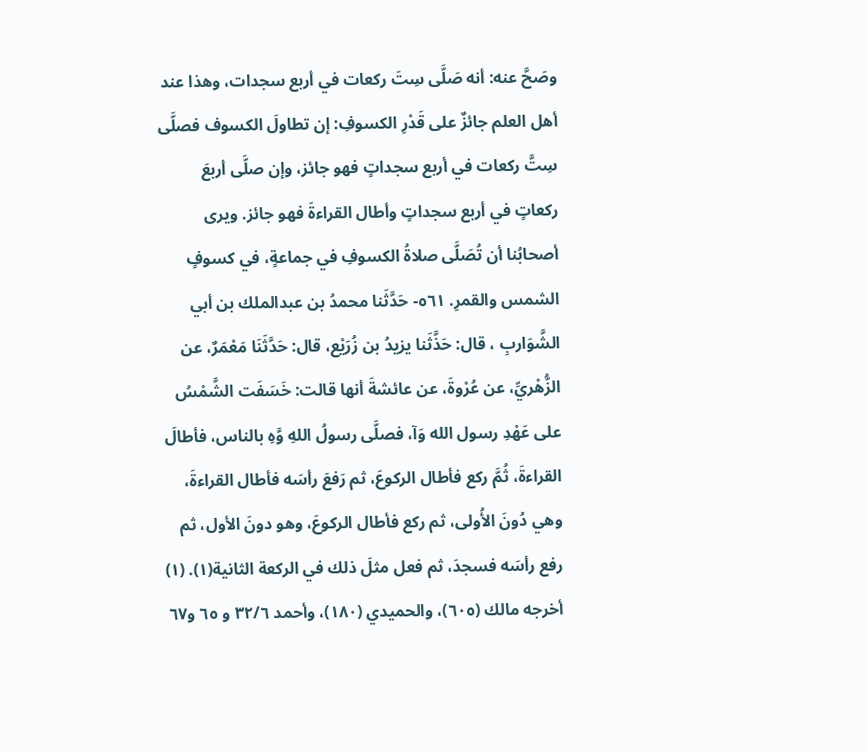وصَحَّ عنه: أنه صَلَّى سِتَ ركعات في أربع سجدات، وهذا عند أهل العلم جائزٌ على قَدْرِ الكسوفِ: إن تطاولَ الكسوف فصلَّى سِتَّ ركعات في أربع سجداتٍ فهو جائز، وإن صلَّی أربعَ ركعاتٍ في أربع سجداتٍ وأطال القراءةَ فهو جائز. ويرى أصحابُنا أن تُصَلَّى صلاةُ الكسوفِ في جماعةٍ، في كسوفٍ الشمس والقمرِ. ٥٦١- حَدَّثَنا محمدُ بن عبدالملك بن أبي الشَّوَاربِ ، قال: حَذَّثَنا يزيدُ بن زُرَيْع، قال: حَدَّثَنَا مَعْمَرٌ، عن الزُّهْريِّ، عن عُرْوةَ، عن عائشةَ أنها قالت: خَسَفَت الشَّمْسُ على عَهْدِ رسول الله وَآ، فصلَّى رسولُ اللهِ وَّهِ بالناس، فأطالَ القراءةَ، ثُمَّ ركع فأطال الركوعَ، ثم رَفعَ رأسَه فأطال القراءةَ، وهي دُونَ الأُولى، ثم ركع فأطال الركوعَ، وهو دونَ الأول، ثم رفع رأسَه فسجدَ، ثم فعل مثلَ ذلك في الركعة الثانية(١). (١) أخرجه مالك (٦٠٥)، والحميدي (١٨٠)، وأحمد ٣٢/٦ و ٦٥ و٦٧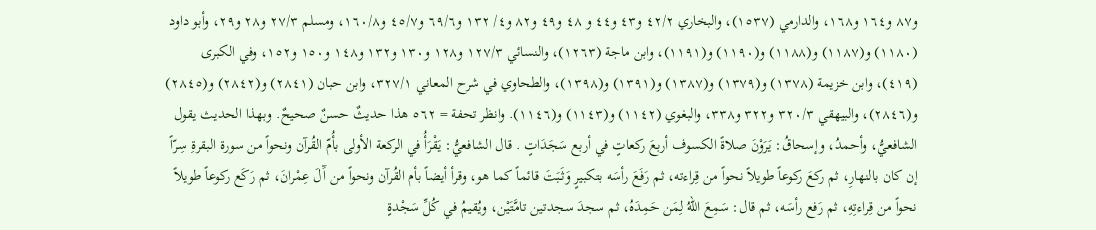و٨٧ و١٦٤ و١٦٨، والدارمي (١٥٣٧)، والبخاري ٤٢/٢ و٤٣ و٤٤ و ٤٨ و٤٩ و٨٢ و٤/ ١٣٢ و٦٩/٦ و٤٥/٧ و١٦٠/٨، ومسلم ٢٧/٣ و٢٨ و٢٩، وأبو داود (١١٨٠) و(١١٨٧) و(١١٨٨) و(١١٩٠) و(١١٩١)، وابن ماجة (١٢٦٣)، والنسائي ١٢٧/٣ و١٢٨ و١٣٠ و١٣٢ و١٤٨ و١٥٠ و١٥٢، وفي الكبرى (٤١٩)، وابن خزيمة (١٣٧٨) و(١٣٧٩) و(١٣٨٧) و(١٣٩١) و(١٣٩٨)، والطحاوي في شرح المعاني ٣٢٧/١، وابن حبان (٢٨٤١) و(٢٨٤٢) و(٢٨٤٥) و(٢٨٤٦)، والبيهقي ٣٢٠/٣ و٣٢٢ و٣٣٨، والبغوي (١١٤٢) و(١١٤٣) و(١١٤٦). وانظر تحفة = ٥٦٢ هذا حديثٌ حسنٌ صحيحٌ. وبهذا الحديث يقول الشافعيُّ، وأحمدُ، وإسحاقُ: يَرَوْنَ صلاةً الكسوف أربعَ ركعاتٍ في أربع سَجَدَاتٍ . قال الشافعيُّ: يَقْرَأُ في الركعة الأولى بأُمّ القُرآن ونحواً من سورة البقرةِ سِرّاً إن كان بالنهارِ، ثم ركعَ ركوعاً طويلاً نحواً من قِراءته، ثم رَفَعَ رأسَه بتكبيرٍ وَثَبَتَ قائماً كما هو، وقرأ أيضاً بأم القُرآن ونحواً من آَلَ عِمْرانَ، ثم رَكَع ركوعاً طويلاً نحواً من قِراءتِهِ، ثم رَفع رأسَه، ثم قال: سَمِعَ اللهُ لِمَن حَمِدَهُ، ثم سجدَ سجدتين تامَّتَيْن، ويُقيمُ في كُلِّ سَجْدةٍ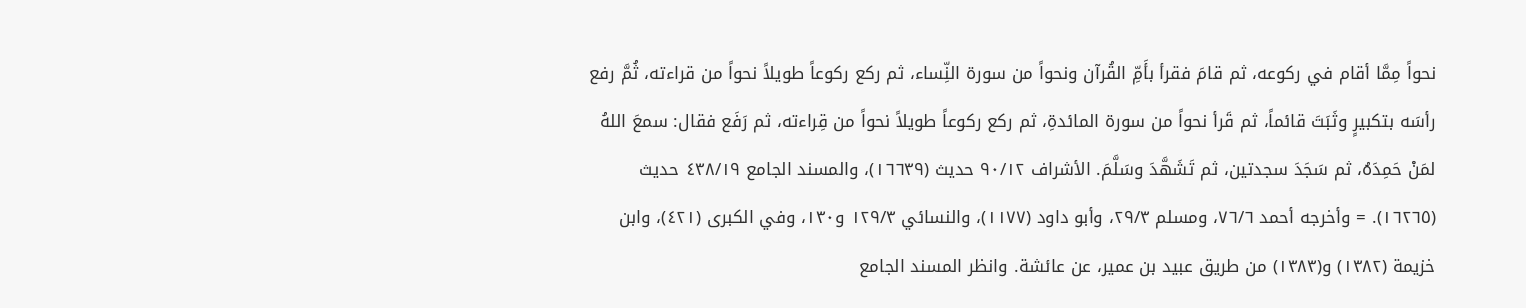نحواً مِمَّا أقام في ركوعه، ثم قامَ فقرأ بأَمِّ القُرآن ونحواً من سورة النِّساء، ثم ركع ركوعاً طويلاً نحواً من قراءته، ثُمَّ رفع رأسَه بتكبيرٍ وثَبَتَ قائماً، ثم قَرأ نحواً من سورة المائدةِ، ثم ركع ركوعاً طويلاً نحواً من قِراءته، ثم رَفَع فقال: سمعَ اللهُ لمَنْ حَمِدَهُ، ثم سَجَدَ سجدتين، ثم تَشَهَّدَ وسَلَّمَ. الأشراف ٩٠/١٢ حديث (١٦٦٣٩)، والمسند الجامع ٤٣٨/١٩ حديث (١٦٢٦٥). = وأخرجه أحمد ٧٦/٦، ومسلم ٢٩/٣، وأبو داود (١١٧٧)، والنسائي ١٢٩/٣ و١٣٠، وفي الكبرى (٤٢١)، وابن خزيمة (١٣٨٢) و(١٣٨٣) من طريق عبيد بن عمير، عن عائشة. وانظر المسند الجامع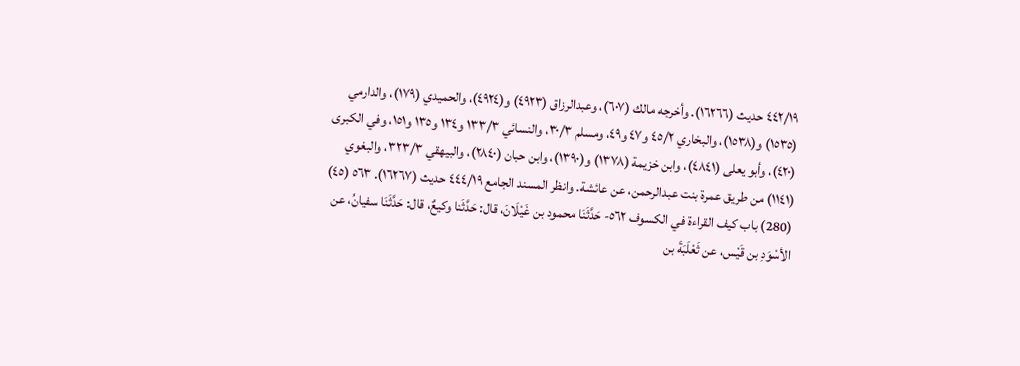٤٤٢/١٩ حديث (١٦٢٦٦). وأخرجه مالك (٦٠٧)، وعبدالرزاق (٤٩٢٣) و(٤٩٢٤)، والحميدي (١٧٩)، والدارمي (١٥٣٥) و(١٥٣٨)، والبخاري ٤٥/٢ و٤٧ و٤٩، ومسلم ٣٠/٣، والنسائي ١٣٣/٣ و١٣٤ و١٣٥ و١٥١، وفي الكبرى (٤٢٠)، وأبو يعلى (٤٨٤١)، وابن خزيمة (١٣٧٨) و(١٣٩٠)، وابن حبان (٢٨٤٠)، والبيهقي ٣٢٣/٣، والبغوي (١١٤١) من طريق عمرة بنت عبدالرحمن، عن عائشة. وانظر المسند الجامع ٤٤٤/١٩ حديث (١٦٢٦٧). ٥٦٣ (٤٥) (280) باب كيف القراءة في الكسوف ٥٦٢- حَدَّثَنَا محمود بن غَيْلَانَ، قال: حَدَّثَنا وكيعٌ، قال: حَدَّثَنَا سفيانُ، عن الأسْوَدِ بن قَيْس، عن ثَعْلَبَةَ بن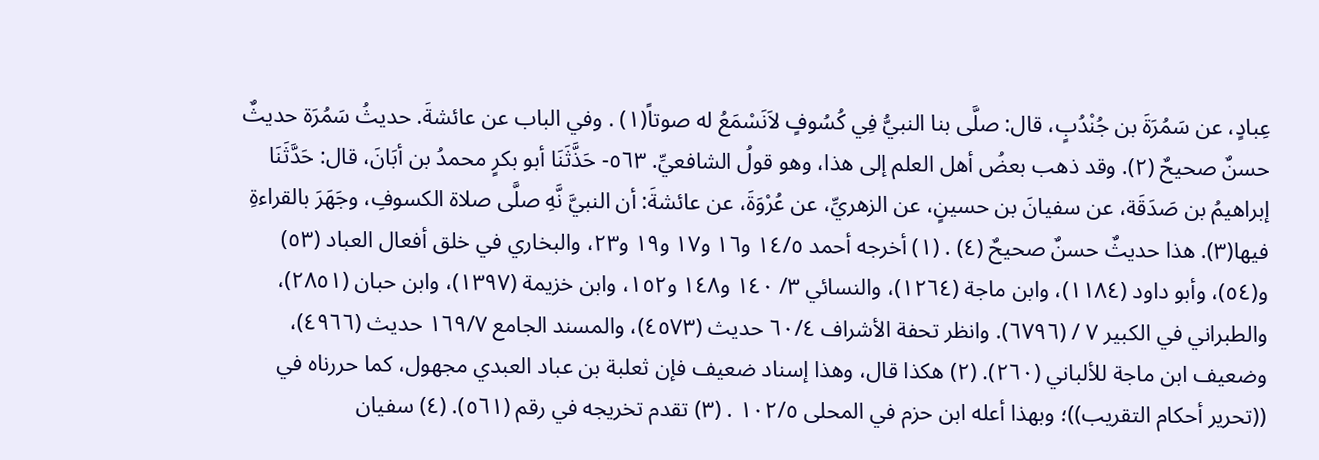عِبادٍ، عن سَمُرَةَ بن جُنْدُبٍ، قال: صلَّى بنا النبيُّ فِي كُسُوفٍ لاَنَسْمَعُ له صوتاً(١) . وفي الباب عن عائشةَ. حديثُ سَمُرَة حديثٌ حسنٌ صحيحٌ (٢). وقد ذهب بعضُ أهل العلم إلى هذا، وهو قولُ الشافعيِّ. ٥٦٣- حَذَّثَنَا أبو بكرٍ محمدُ بن أبَانَ، قال: حَدَّثَنَا إبراهيمُ بن صَدَقَة، عن سفيانَ بن حسينٍ، عن الزهريِّ، عن عُرْوَةَ، عن عائشةَ: أن النبيَّ نَّهِ صلَّى صلاة الكسوفِ، وجَهَرَ بالقراءةِ فيها(٣). هذا حديثٌ حسنٌ صحيحٌ (٤) . (١) أخرجه أحمد ١٤/٥ و١٦ و١٧ و١٩ و٢٣، والبخاري في خلق أفعال العباد (٥٣) و(٥٤)، وأبو داود (١١٨٤)، وابن ماجة (١٢٦٤)، والنسائي ٣/ ١٤٠ و١٤٨ و١٥٢، وابن خزيمة (١٣٩٧)، وابن حبان (٢٨٥١)، والطبراني في الكبير ٧ / (٦٧٩٦). وانظر تحفة الأشراف ٦٠/٤ حديث (٤٥٧٣)، والمسند الجامع ١٦٩/٧ حديث (٤٩٦٦)، وضعيف ابن ماجة للألباني (٢٦٠). (٢) هكذا قال، وهذا إسناد ضعيف فإن ثعلبة بن عباد العبدي مجهول، كما حررناه في ((تحرير أحكام التقريب))؛ وبهذا أعله ابن حزم في المحلى ١٠٢/٥ . (٣) تقدم تخريجه في رقم (٥٦١). (٤) سفيان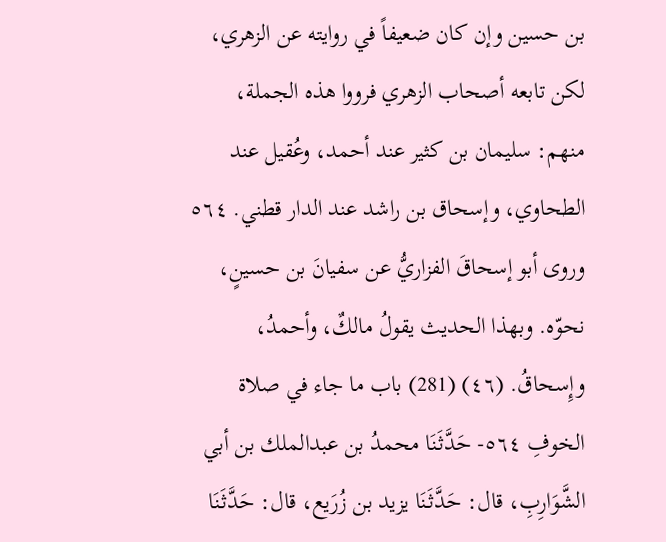بن حسين وإن كان ضعيفاً في روايته عن الزهري، لكن تابعه أصحاب الزهري فرووا هذه الجملة، منهم: سليمان بن كثير عند أحمد، وعُقيل عند الطحاوي، وإسحاق بن راشد عند الدار قطني. ٥٦٤ وروى أبو إسحاقَ الفزاريُّ عن سفيانَ بن حسينٍ، نحوّه. وبهذا الحديث يقولُ مالكٌ، وأحمدُ، وإِسحاقُ. (٤٦) (281) باب ما جاء في صلاة الخوفِ ٥٦٤- حَدَّثَنَا محمدُ بن عبدالملك بن أبي الشَّوَارِبِ، قال: حَدَّثَنَا يزيد بن زُرَيع، قال: حَدَّثَنَا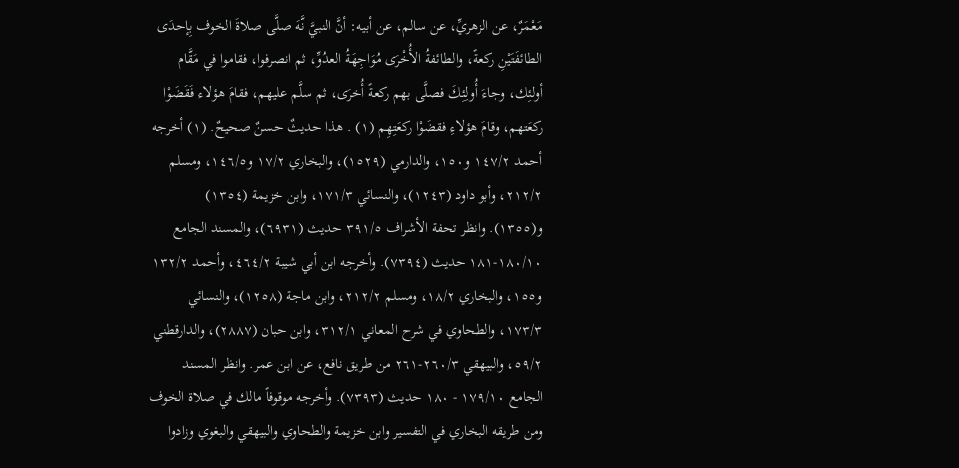مَعْمَرٌ، عن الزهريِّ، عن سالم، عن أبيه: أنَّ النبيَّ نَّهَ صلَّى صلاةَ الخوف بِإحدَى الطائفَتَيْنِ ركعةً، والطائفةُ الأُخْرَى مُوَاجِهَةُ العدُوِّ، ثم انصرفوا، فقاموا في مَقَّام أولئِك، وجاءَ أُولِئِكَ فصلَّى بهم ركعةً أُخرَى، ثم سلَّم عليهم، فقامَ هؤلاء فَقَضَوْا ركعَتهم، وقامَ هؤلاءِ فقضَوْا ركعَتِهِم (١) . هذا حديثٌ حسنٌ صحيحٌ. (١) أخرجه أحمد ١٤٧/٢ و١٥٠، والدارمي (١٥٢٩)، والبخاري ١٧/٢ و١٤٦/٥، ومسلم ٢١٢/٢، وأبو داود (١٢٤٣)، والنسائي ١٧١/٣، وابن خزيمة (١٣٥٤) و(١٣٥٥). وانظر تحفة الأشراف ٣٩١/٥ حديث (٦٩٣١)، والمسند الجامع ١٨٠/١٠-١٨١ حديث (٧٣٩٤). وأخرجه ابن أبي شيبة ٤٦٤/٢، وأحمد ١٣٢/٢ و١٥٥، والبخاري ١٨/٢، ومسلم ٢١٢/٢، وابن ماجة (١٢٥٨)، والنسائي ١٧٣/٣، والطحاوي في شرح المعاني ٣١٢/١، وابن حبان (٢٨٨٧)، والدارقطني ٥٩/٢، والبيهقي ٢٦٠/٣-٢٦١ من طريق نافع، عن ابن عمر. وانظر المسند الجامع ١٧٩/١٠ - ١٨٠ حدیث (٧٣٩٣). وأخرجه موقوفاً مالك في صلاة الخوف ومن طريقه البخاري في التفسير وابن خزيمة والطحاوي والبيهقي والبغوي وزادوا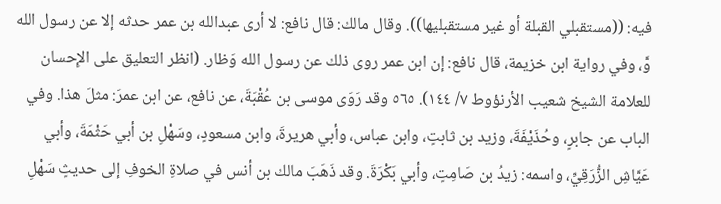فيه: ((مستقبلي القبلة أو غير مستقبليها)). وقال مالك: قال نافع: لا أرى عبدالله بن عمر حدثه إلا عن رسول الله وَّ، وفي رواية ابن خزيمة، قال نافع: إن ابن عمر روى ذلك عن رسول الله وَظار. (انظر التعليق على الإِحسان للعلامة الشيخ شعيب الأرنؤوط ٧/ ١٤٤). ٥٦٥ وقد رَوَى موسى بن عُقْبَةَ، عن نافع، عن ابن عمرَ: مثلَ هذا. وفي الباب عن جابرٍ، وحُذَيْفَةَ، وزيد بن ثابتٍ، وابن عباس، وأبي هريرةَ، وابن مسعودٍ، وسَهْلِ بن أبي حَثْمَةَ، وأبي عَيَّاشِ الزُّرَقِيِّ، واسمه: زيدُ بن صَامِتٍ، وأبي بَكْرَةَ. وقد ذَهَبَ مالك بن أنس في صلاةِ الخوفِ إلى حديثٍ سَهْلِ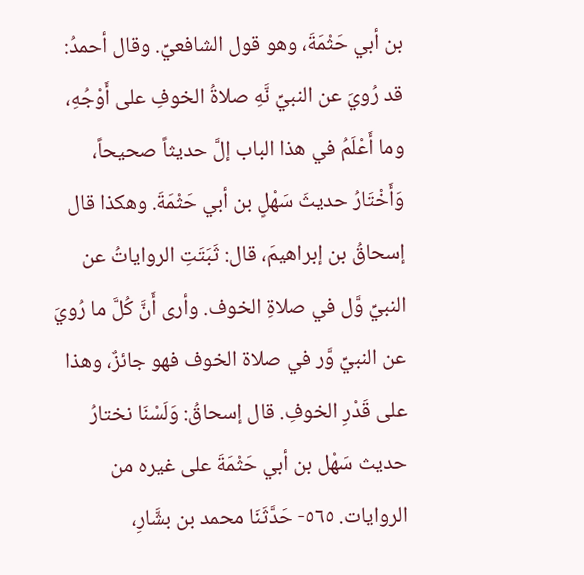بن أبي حَثْمَةَ، وهو قول الشافعيِّ. وقال أحمدُ: قد رُويَ عن النبيِّ نَّهِ صلاةُ الخوفِ على أَوْجُهِ، وما أَعْلَمُ في هذا الباب إلَّ حديثاً صحيحاً، وَأَخْتَارُ حديثَ سَهْلٍ بن أبي حَثْمَةَ. وهكذا قال إسحاقُ بن إبراهيمَ، قال: ثَبَتَتِ الرواياتُ عن النبيِّ وَّل في صلاةِ الخوف. وأرى أَنَّ كُلَّ ما رُويَ عن النبيِّ وَّر في صلاة الخوف فهو جائزٌ، وهذا على قَدْرِ الخوفِ. قال إسحاقُ: وَلَسْنَا نختارُ حديث سَهْل بن أبي حَثْمَةَ على غيره من الروايات. ٥٦٥- حَدَّثَنَا محمد بن بشَّارِ،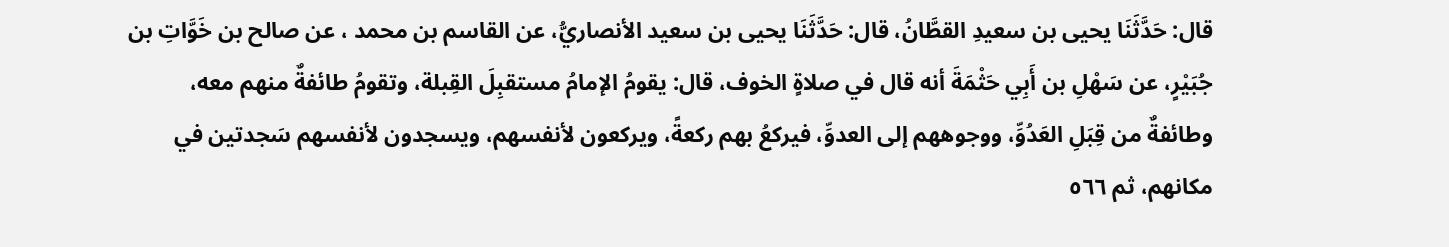قال: حَدَّثَنَا يحيى بن سعيدِ القطَّانُ، قال: حَدَّثَنَا يحيى بن سعيد الأنصاريُّ، عن القاسم بن محمد ، عن صالح بن خَوَّاتِ بن جُبَيْرٍ، عن سَهْلِ بن أَبِي حَثْمَةَ أنه قال في صلاةٍ الخوف، قال: يقومُ الإمامُ مستقبِلَ القِبلة، وتقومُ طائفةٌ منهم معه، وطائفةٌ من قِبَلِ العَدُوِّ، ووجوههم إلى العدوِّ، فيركعُ بهم ركعةً، ويركعون لأنفسهم، ويسجدون لأنفسهم سَجدتين في مكانهم، ثم ٥٦٦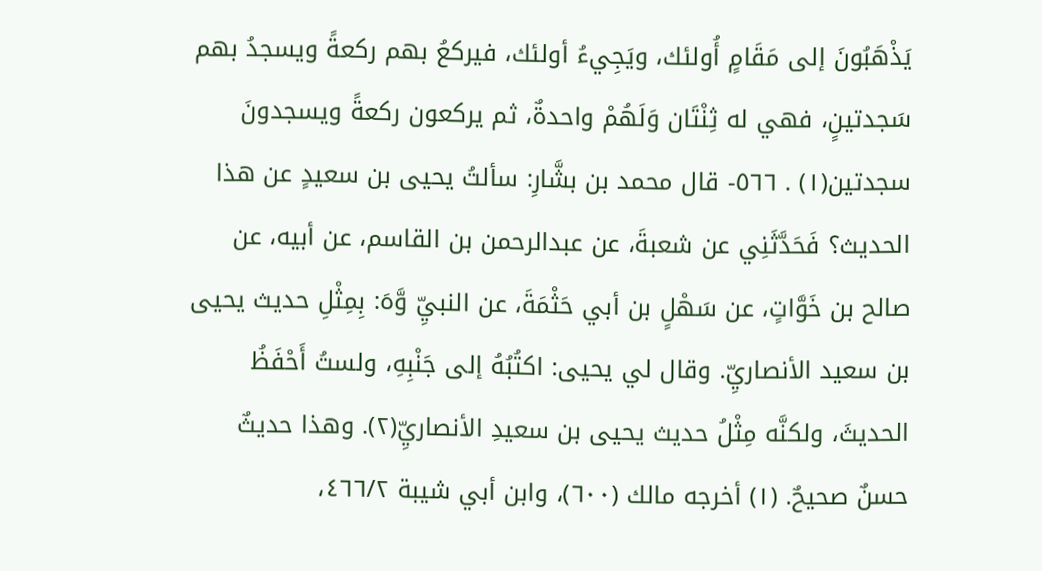يَذْهَبُونَ إلى مَقَامٍ أُولئك، ويَجِيءُ أولئك، فيركعُ بهم ركعةً ويسجدُ بهم سَجدتينٍ، فهي له ثِنْتَان وَلَهُمْ واحدةٌ، ثم يركعون ركعةً ويسجدونَ سجدتين(١) . ٥٦٦- قال محمد بن بشَّارِ: سألتُ يحيى بن سعيدٍ عن هذا الحديث؟ فَحَدَّثَنِي عن شعبةَ، عن عبدالرحمن بن القاسم، عن أبيه، عن صالح بن خَوَّاتٍ، عن سَهْلٍ بن أبي حَثْمَةَ، عن النبيِّ وَّهَ: بِمِثْلِ حديث يحيى بن سعيد الأنصاريِّ. وقال لي يحيى: اكتُبُهُ إلى جَنْبِهِ، ولستُ أَحْفَظُ الحديثَ، ولكنَّه مِثْلُ حديث يحيى بن سعيدِ الأنصاريِّ(٢). وهذا حديثٌ حسنٌ صحيحٌ. (١) أخرجه مالك (٦٠٠)، وابن أبي شيبة ٤٦٦/٢،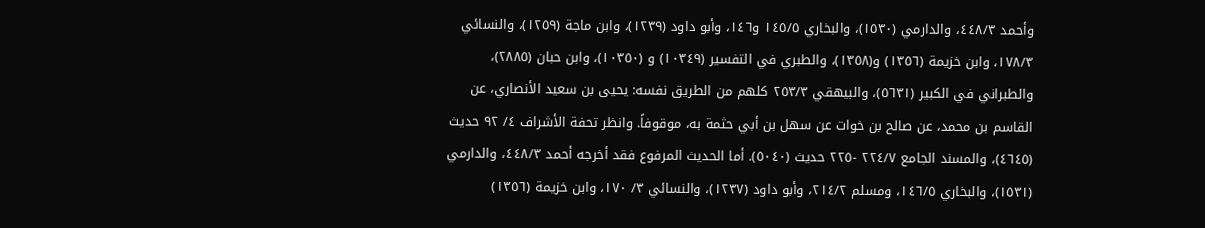وأحمد ٤٤٨/٣، والدارمي (١٥٣٠)، والبخاري ١٤٥/٥ و١٤٦، وأبو داود (١٢٣٩)، وابن ماجة (١٢٥٩)، والنسائي ١٧٨/٣، وابن خزيمة (١٣٥٦) و(١٣٥٨)، والطبري في التفسير (١٠٣٤٩) و (١٠٣٥٠)، وابن حبان (٢٨٨٥)، والطبراني في الكبير (٥٦٣١)، والبيهقي ٢٥٣/٣ كلهم من الطريق نفسه: يحيى بن سعيد الأنصاري، عن القاسم بن محمد، عن صالح بن خوات عن سهل بن أبي حثمة به، موقوفاً. وانظر تحفة الأشراف ٤/ ٩٢ حديث (٤٦٤٥)، والمسند الجامع ٢٢٤/٧ -٢٢٥ حديث (٥٠٤٠). أما الحديث المرفوع فقد أخرجه أحمد ٤٤٨/٣، والدارمي (١٥٣١)، والبخاري ١٤٦/٥، ومسلم ٢١٤/٢، وأبو داود (١٢٣٧)، والنسائي ٣/ ١٧٠، وابن خزيمة (١٣٥٦)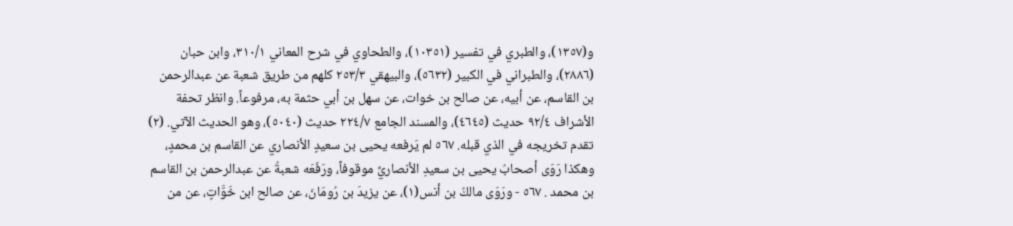و(١٣٥٧)، والطبري في تفسير (١٠٣٥١)، والطحاوي في شرح المعاني ٣١٠/١، وابن حبان (٢٨٨٦)، والطبراني في الكبير (٥٦٣٢)، والبيهقي ٢٥٣/٣ كلهم من طريق شعبة عن عبدالرحمن بن القاسم، عن أبيه، عن صالح بن خوات، عن سهل بن أبي حثمة به، مرفوعاً. وانظر تحفة الأشراف ٩٢/٤ حديث (٤٦٤٥)، والمسند الجامع ٢٢٤/٧ حديث (٥٠٤٠)، وهو الحديث الآتي. (٢) تقدم تخريجه في الذي قبله. ٥٦٧ لم يَرفعه يحيى بن سعيدٍ الأنصاري عن القاسم بن محمدٍ، وهكذا رَوَى أصحابُ يحيى بن سعيدِ الأنصاريِّ موقوفاً، ورَفَعَه شعبةُ عن عبدالرحمن بن القاسم بن محمد . ٥٦٧ - ورَوَى مالكُ بن أنس(١)، عن يزيدَ بن رُومَانَ، عن صالح ابن خَوَّاتٍ، عن من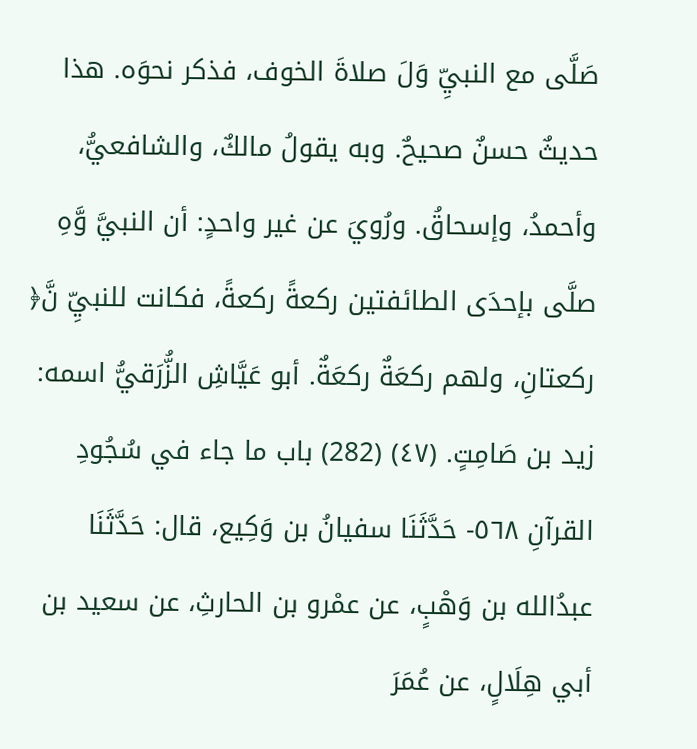صَلَّى مع النبيِّ وَلَ صلاةَ الخوف، فذكر نحوَه. هذا حديثٌ حسنٌ صحيحٌ. وبه يقولُ مالكٌ، والشافعيُّ، وأحمدُ، وإسحاقُ. ورُويَ عن غير واحدٍ: أن النبيَّ وَّهِ صلَّى بإحدَى الطائفتين ركعةً ركعةً، فكانت للنبيِّ نَّ﴿ ركعتانِ، ولهم ركعَةٌ ركعَةٌ. أبو عَيَّاشِ الزُّرَقيُّ اسمه: زيد بن صَامِتٍ. (٤٧) (282) باب ما جاء في سُجُودِ القرآنِ ٥٦٨- حَدَّثَنَا سفيانُ بن وَكِيع، قال: حَدَّثَنَا عبدُالله بن وَهْبٍ، عن عمْرو بن الحارثِ، عن سعيد بن أبي هِلَالٍ، عن عُمَرَ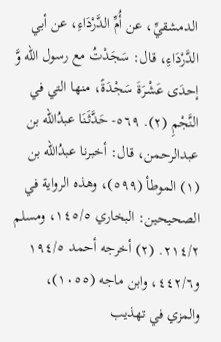الدمشقيِّ، عن أُمِّ الدَّرْدَاءِ، عن أبي الدَّرْدَاءِ، قال: سَجَدْتُ مع رسول الله وَّ إحدَى عَشْرَةَ سَجْدَةً، منها التي في النَّجْمِ (٢). ٥٦٩- حَدَّثَنَا عبدُالله بن عبدالرحمن، قال: أخبرنا عبدُالله بن (١) الموطأ (٥٩٩)، وهذه الرواية في الصحيحين: البخاري ١٤٥/٥، ومسلم ٢١٤/٢. (٢) أخرجه أحمد ١٩٤/٥ و٤٤٢/٦، وابن ماجه (١٠٥٥)، والمزي في تهذيب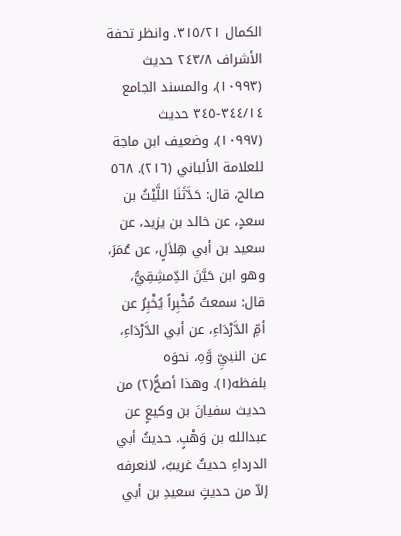الكمال ٣١٥/٢١. وانظر تحفة الأشراف ٢٤٣/٨ حديث (١٠٩٩٣)، والمسند الجامع ٣٤٤/١٤-٣٤٥ حديث (١٠٩٩٧)، وضعيف ابن ماجة للعلامة الألباني (٢١٦). ٥٦٨ صالح، قال: حَدَّثَنَا اللَّيْثُ بن سعدٍ، عن خالد بن يزيد، عن سعيد بن أبي هِلاَلٍ، عن عُمَرَ، وهو ابن حَيَّنَ الدِّمشِقِيُّ، قال: سمعتُ مُخْبِراً يُخْبِرُ عن أمِّ الدَّرْدَاءِ، عن أبي الدَّرْدَاءِ، عن النبيِّ وَّهِ، نحوَه بلفظه(١). وهذا أصحُّ(٢) من حديث سفيانَ بن وكيعٍ عن عبدالله بن وَهْبٍ. حديثُ أبي الدرداءِ حديثٌ غريبٌ، لانعرفه إلاّ من حديثٍ سعيدِ بن أبي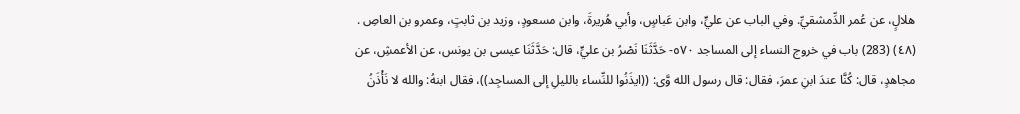هلالٍ، عن عُمر الدِّمشقيِّ. وفي الباب عن عليٍّ، وابن عَباسٍ، وأبي هُريرةَ، وابن مسعودٍ، وزید بن ثابتٍ، وعمرو بن العاصِ . (٤٨) (283) باب في خروج النساء إلى المساجد ٥٧٠- حَدَّثَنَا نَصْرُ بن عليٍّ، قال: حَدَّثَنَا عيسى بن يونس، عن الأعمشِ، عن مجاهدٍ، قال: كُنَّا عندَ ابنِ عمرَ، فقال: قال رسول الله وَّى: ((ايذَنُوا للنِّساء بالليلِ إلى المساجِد))، فقال ابنهُ: والله لا نَأْذَنُ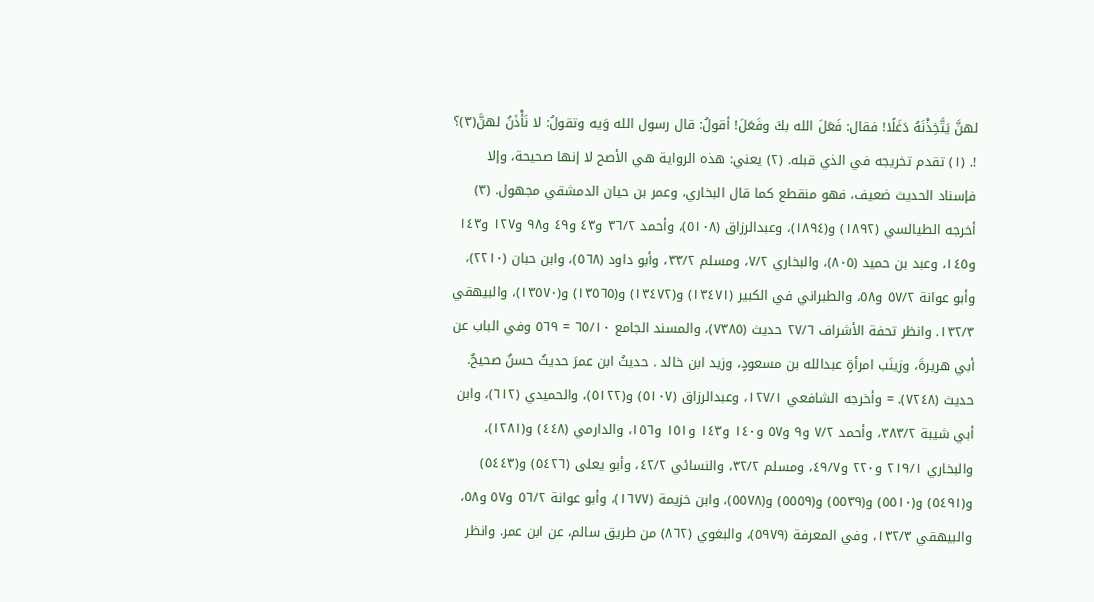لهنَّ يَتَّخِذْنَهُ دَغَلًا! فقال: فَعَلَ الله بكَ وفَعَلَ! أقولُ: قال رسول الله وَيه وتقولُ: لا نَأْذَنُ لهنَّ(٣)؟ !. (١) تقدم تخريجه في الذي قبله. (٢) يعني: هذه الرواية هي الأصح لا إنها صحيحة، وإلا فإسناد الحديث ضعيف، فهو منقطع كما قال البخاري، وعمر بن حيان الدمشقي مجهول. (٣) أخرجه الطيالسي (١٨٩٢) و(١٨٩٤)، وعبدالرزاق (٥١٠٨)، وأحمد ٣٦/٢ و٤٣ و٤٩ و٩٨ و١٢٧ و١٤٣ و١٤٥، وعبد بن حميد (٨٠٥)، والبخاري ٧/٢، ومسلم ٣٣/٢، وأبو داود (٥٦٨)، وابن حبان (٢٢١٠)، وأبو عوانة ٥٧/٢ و٥٨، والطبراني في الكبير (١٣٤٧١) و(١٣٤٧٢) و(١٣٥٦٥) و(١٣٥٧٠)، والبيهقي ١٣٢/٣. وانظر تحفة الأشراف ٢٧/٦ حديث (٧٣٨٥)، والمسند الجامع ٦٥/١٠ = ٥٦٩ وفي الباب عن أبي هريرةَ، وزينَب امرأةٍ عبدالله بن مسعودٍ، وزيد ابن خالد . حدیثُ ابن عمرَ حديثٌ حسنٌ صحيحٌ. حدیث (٧٢٤٨). = وأخرجه الشافعي ١٢٧/١، وعبدالرزاق (٥١٠٧) و(٥١٢٢)، والحميدي (٦١٢)، وابن أبي شيبة ٣٨٣/٢، وأحمد ٧/٢ و٩ و٥٧ و١٤٠ و١٤٣ و١٥١ و١٥٦، والدارمي (٤٤٨) و(١٢٨١)، والبخاري ٢١٩/١ و٢٢٠ و٤٩/٧، ومسلم ٣٢/٢، والنسائي ٤٢/٢، وأبو يعلى (٥٤٢٦) و(٥٤٤٣) و(٥٤٩١) و(٥٥١٠) و(٥٥٣٩) و(٥٥٥٩) و(٥٥٧٨)، وابن خزيمة (١٦٧٧)، وأبو عوانة ٥٦/٢ و٥٧ و٥٨، والبيهقي ١٣٢/٣، وفي المعرفة (٥٩٧٩)، والبغوي (٨٦٢) من طريق سالم، عن ابن عمر. وانظر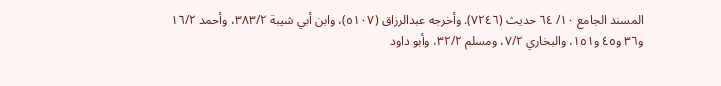المسند الجامع ١٠/ ٦٤ حديث (٧٢٤٦). وأخرجه عبدالرزاق (٥١٠٧)، وابن أبي شيبة ٣٨٣/٢، وأحمد ١٦/٢ و٣٦ و٤٥ و١٥١، والبخاري ٧/٢، ومسلم ٣٢/٢، وأبو داود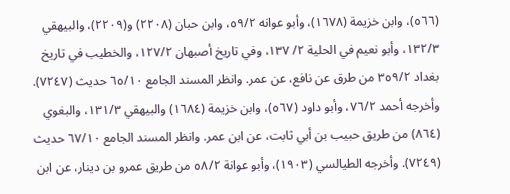(٥٦٦)، وابن خزيمة (١٦٧٨)، وأبو عوانه ٥٩/٢، وابن حبان (٢٢٠٨) و(٢٢٠٩)، والبيهقي ١٣٢/٣، وأبو نعيم في الحلية ٢/ ١٣٧، وفي تاريخ أصبهان ١٢٧/٢، والخطيب في تاريخ بغداد ٣٥٩/٢ من طرق عن نافع، عن عمر. وانظر المسند الجامع ٦٥/١٠ حديث (٧٢٤٧). وأخرجه أحمد ٧٦/٢، وأبو داود (٥٦٧)، وابن خزيمة (١٦٨٤) والبيهقي ١٣١/٣، والبغوي (٨٦٤) من طريق حبيب بن أبي ثابت، عن ابن عمر. وانظر المسند الجامع ٦٧/١٠ حدیث (٧٢٤٩). وأخرجه الطيالسي (١٩٠٣)، وأبو عوانة ٥٨/٢ من طريق عمرو بن دينار، عن ابن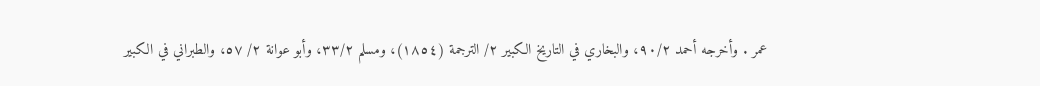عمر . وأخرجه أحمد ٩٠/٢، والبخاري في التاريخ الكبير ٢/ الترجمة (١٨٥٤)، ومسلم ٣٣/٢، وأبو عوانة ٢/ ٥٧، والطبراني في الكبير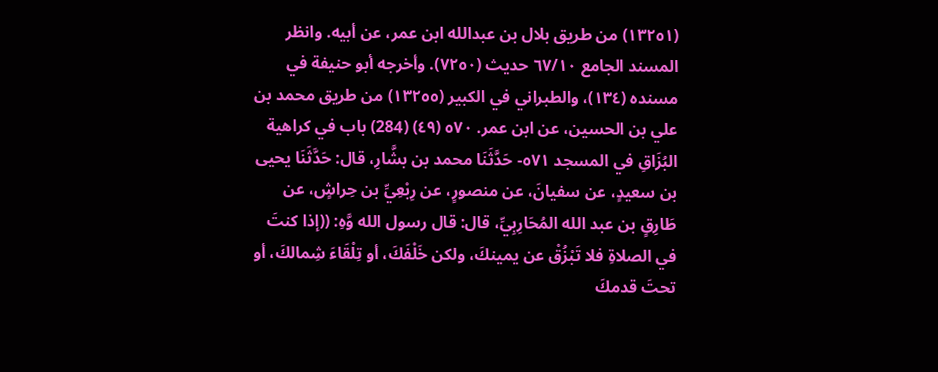(١٣٢٥١) من طريق بلال بن عبدالله ابن عمر، عن أبيه. وانظر المسند الجامع ٦٧/١٠ حديث (٧٢٥٠). وأخرجه أبو حنيفة في مسنده (١٣٤)، والطبراني في الكبير (١٣٢٥٥) من طريق محمد بن علي بن الحسين، عن ابن عمر. ٥٧٠ (٤٩) (284) باب في كراهية البُزَاقِ في المسجد ٥٧١- حَدَّثَنَا محمد بن بشَّارِ، قال: حَدَّثَنَا يحيى بن سعيدٍ، عن سفيانَ، عن منصورٍ، عن رِبْعِيِّ بن حِراشٍ، عن طَارِقٍ بن عبد الله المُحَارِبِيِّ، قال: قال رسول الله وَّهِ: ((إذا كنتَ في الصلاةِ فلا تَبْزُقْ عن يمينكَ، ولكن خَلْفَكَ، أو تِلْقَاءَ شِمالكَ، أو تحتَ قدمكَ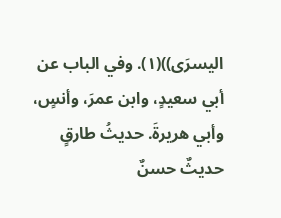اليسرَى))(١). وفي الباب عن أبي سعيدٍ، وابن عمرَ، وأنسٍ، وأبي هريرةَ. حدیثُ طارقٍ حديثٌ حسنٌ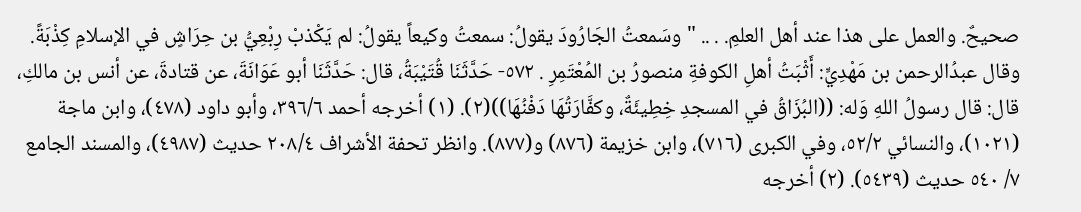صحيحٌ. والعمل على هذا عند أهل العلمِ. . .. " وسَمعتُ الجَارُودَ يقولُ: سمعتُ وكيعاً يقولُ: لم يَكْذبْ رِبْعِيُّ بن حِرَاشٍ في الإسلامِ كِذْبَةً. وقال عبدُالرحمن بن مَهْدِيٍّ: أَثْبَتُ أهلِ الكوفةِ منصورُ بن المُعْتَمِرِ . ٥٧٢- حَدَّثَنَا قُتَيْبَةُ، قال: حَدَّثَنَا أبو عَوَانَةَ، عن قتادةَ، عن أنس بن مالكِ، قال: قال رسولُ اللهِ وَله: ((البُزَاقُ في المسجدِ خِطِيئَةٌ، وكفَّارَتُهَا دَفْنُهَا))(٢). (١) أخرجه أحمد ٣٩٦/٦، وأبو داود (٤٧٨)، وابن ماجة (١٠٢١)، والنسائي ٥٢/٢، وفي الكبرى (٧١٦)، وابن خزيمة (٨٧٦) و(٨٧٧). وانظر تحفة الأشراف ٢٠٨/٤ حديث (٤٩٨٧)، والمسند الجامع ٧/ ٥٤٠ حديث (٥٤٣٩). (٢) أخرجه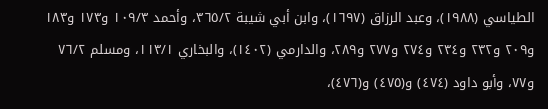الطياسي (١٩٨٨)، وعبد الرزاق (١٦٩٧)، وابن أبي شيبة ٣٦٥/٢، وأحمد ١٠٩/٣ و١٧٣ و١٨٣ و٢٠٩ و٢٣٢ و٢٣٤ و٢٧٤ و٢٧٧ و٢٨٩، والدارمي (١٤٠٢)، والبخاري ١١٣/١، ومسلم ٧٦/٢ و٧٧، وأبو داود (٤٧٤) و(٤٧٥) و(٤٧٦)،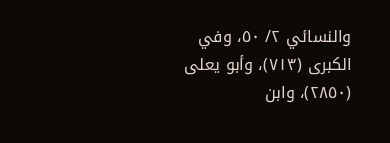والنسائي ٢/ ٥٠، وفي الكبرى (٧١٣)، وأبو يعلى (٢٨٥٠)، وابن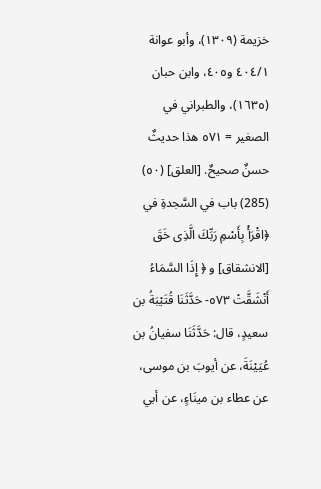خزيمة (١٣٠٩)، وأبو عوانة ٤٠٤/١ و٤٠٥، وابن حبان (١٦٣٥)، والطبراني في الصغير = ٥٧١ هذا حديثٌ حسنٌ صحيحٌ. [العلق] (٥٠) (285) باب في السَّجدةِ في ﴿اقْرَأْ بِأَسْمِ رَبِّكَ الَّذِى خَقَ [الانشقاق] و ﴿ إِذَا السَّمَاءُ أَنْشَقَّتْ ٥٧٣- حَدَّثَنَا قُتَيْبَةُ بن سعيدٍ، قال: حَدَّثَنَا سفيانُ بن عُيَيْنَةَ، عن أيوبَ بن موسى، عن عطاء بن مينَاءٍ، عن أبي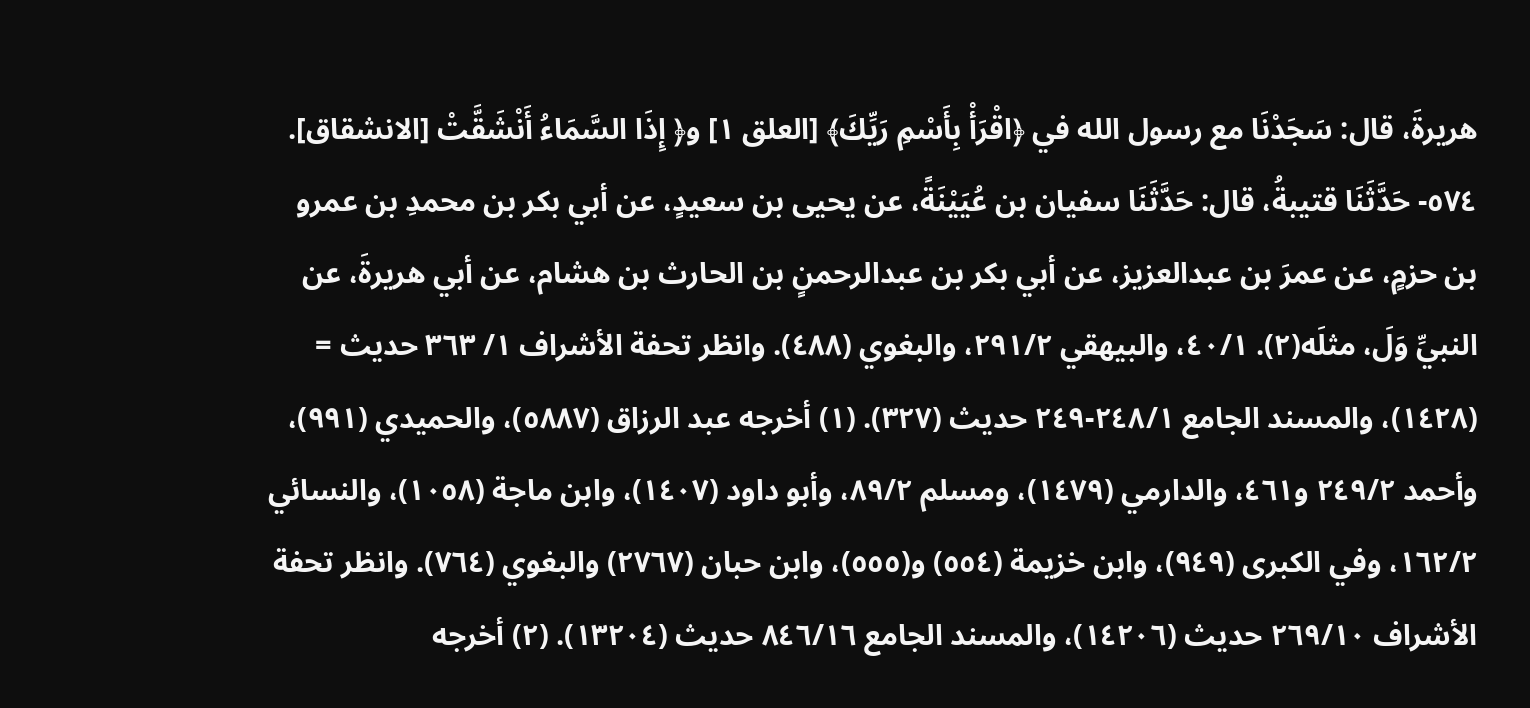هريرةَ، قال: سَجَدْنَا مع رسول الله في ﴿اقْرَأْ بِأَسْمِ رَيِّكَ﴾ [العلق ١] و﴿ إِذَا السَّمَاءُ أَنْشَقَّتْ [الانشقاق]. ٥٧٤- حَدَّثَنَا قتيبةُ، قال: حَدَّثَنَا سفيان بن عُيَيْنَةً، عن يحيى بن سعيدٍ، عن أبي بكر بن محمدِ بن عمرو بن حزمٍ، عن عمرَ بن عبدالعزیز، عن أبي بكر بن عبدالرحمنٍ بن الحارث بن هشام، عن أبي هريرةَ، عن النبيِّ وَلَ، مثلَه(٢). ٤٠/١، والبيهقي ٢٩١/٢، والبغوي (٤٨٨). وانظر تحفة الأشراف ١/ ٣٦٣ حديث = (١٤٢٨)، والمسند الجامع ٢٤٨/١-٢٤٩ حديث (٣٢٧). (١) أخرجه عبد الرزاق (٥٨٨٧)، والحميدي (٩٩١)، وأحمد ٢٤٩/٢ و٤٦١، والدارمي (١٤٧٩)، ومسلم ٨٩/٢، وأبو داود (١٤٠٧)، وابن ماجة (١٠٥٨)، والنسائي ١٦٢/٢، وفي الكبرى (٩٤٩)، وابن خزيمة (٥٥٤) و(٥٥٥)، وابن حبان (٢٧٦٧) والبغوي (٧٦٤). وانظر تحفة الأشراف ٢٦٩/١٠ حديث (١٤٢٠٦)، والمسند الجامع ٨٤٦/١٦ حدیث (١٣٢٠٤). (٢) أخرجه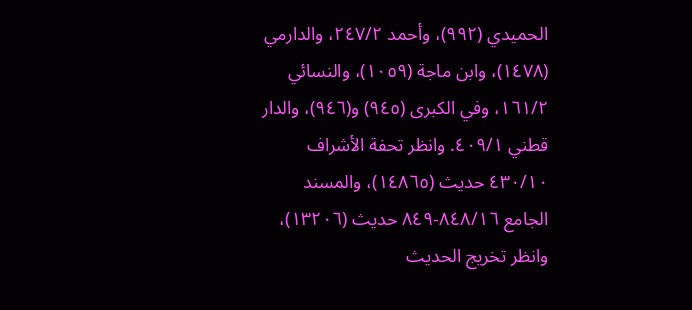الحميدي (٩٩٢)، وأحمد ٢٤٧/٢، والدارمي (١٤٧٨)، وابن ماجة (١٠٥٩)، والنسائي ١٦١/٢، وفي الكبرى (٩٤٥) و(٩٤٦)، والدار قطني ٤٠٩/١. وانظر تحفة الأشراف ٤٣٠/١٠ حديث (١٤٨٦٥)، والمسند الجامع ٨٤٨/١٦-٨٤٩ حديث (١٣٢٠٦)، وانظر تخريج الحديث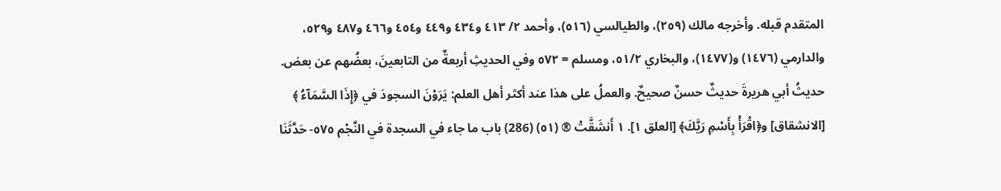المتقدم قبله. وأخرجه مالك (٢٥٩)، والطيالسي (٥١٦)، وأحمد ٢/ ٤١٣ و٤٣٤ و٤٤٩ و٤٥٤ و٤٦٦ و٤٨٧ و٥٢٩، والدارمي (١٤٧٦) و(١٤٧٧)، والبخاري ٥١/٢، ومسلم = ٥٧٢ وفي الحديثِ أربعةٌ من التابعينَ، بعضُهم عن بعض. حديثُ أبي هريرةَ حديثٌ حسنٌ صحيحٌ. والعملُ على هذا عند أكثر أهل العلم: يَرَوْنَ السجودَ في ﴿إِذَا السَّمَآءُ ﴾ [الانشقاق] و﴿اقْرَأْ بِأَسْمِ رَيَّكَ﴾ [العلق ١]. ١ أَنشَقَّتْ ® (٥١) (286) باب ما جاء في السجدة في النَّجْم ٥٧٥- حَدَّثَنَا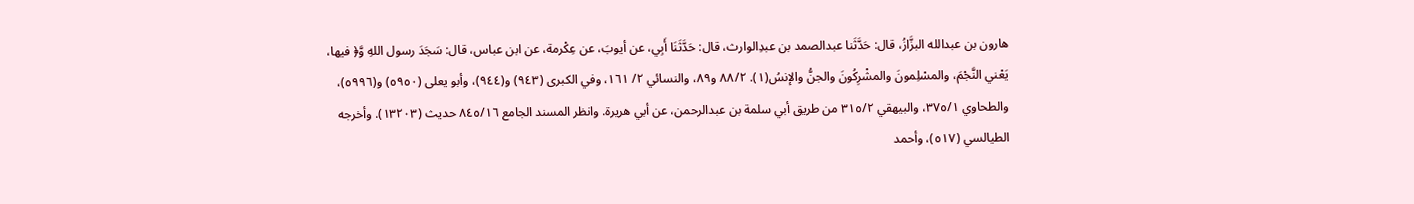هارون بن عبدالله البزَّازُ، قال: حَدَّثَنا عبدالصمد بن عبدِالوارث، قال: حَدَّثَنَا أَبِي، عن أيوبَ، عن عِكْرمة، عن ابن عباس، قال: سَجَدَ رسول اللهِ وَّ﴿ فيها، يَعْني النَّجْمَ، والمسْلِمونَ والمشْرِكُونَ والجنُّ والإنسُ(١). ٨٨/٢ و٨٩، والنسائي ٢/ ١٦١، وفي الكبرى (٩٤٣) و(٩٤٤)، وأبو يعلى (٥٩٥٠) و(٥٩٩٦)، والطحاوي ٣٧٥/١، والبيهقي ٣١٥/٢ من طريق أبي سلمة بن عبدالرحمن، عن أبي هريرة. وانظر المسند الجامع ٨٤٥/١٦ حديث (١٣٢٠٣). وأخرجه الطيالسي (٥١٧)، وأحمد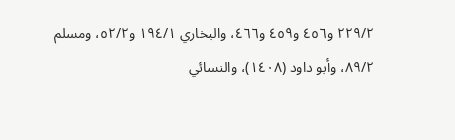٢٢٩/٢ و٤٥٦ و٤٥٩ و٤٦٦، والبخاري ١٩٤/١ و٥٢/٢، ومسلم ٨٩/٢، وأبو داود (١٤٠٨)، والنسائي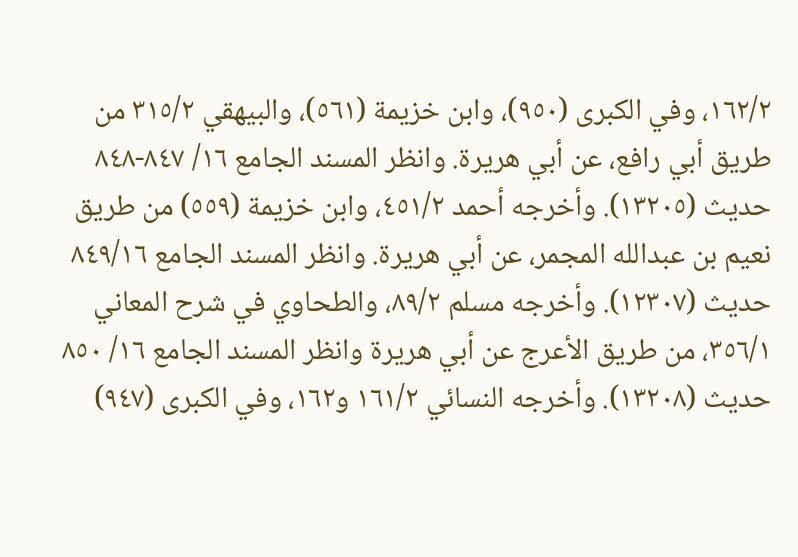١٦٢/٢، وفي الكبرى (٩٥٠)، وابن خزيمة (٥٦١)، والبيهقي ٣١٥/٢ من طريق أبي رافع، عن أبي هريرة. وانظر المسند الجامع ١٦/ ٨٤٧-٨٤٨ حديث (١٣٢٠٥). وأخرجه أحمد ٤٥١/٢، وابن خزيمة (٥٥٩) من طريق نعيم بن عبدالله المجمر، عن أبي هريرة. وانظر المسند الجامع ٨٤٩/١٦ حديث (١٢٣٠٧). وأخرجه مسلم ٨٩/٢، والطحاوي في شرح المعاني ٣٥٦/١، من طريق الأعرج عن أبي هريرة وانظر المسند الجامع ١٦/ ٨٥٠ حديث (١٣٢٠٨). وأخرجه النسائي ١٦١/٢ و١٦٢، وفي الكبرى (٩٤٧)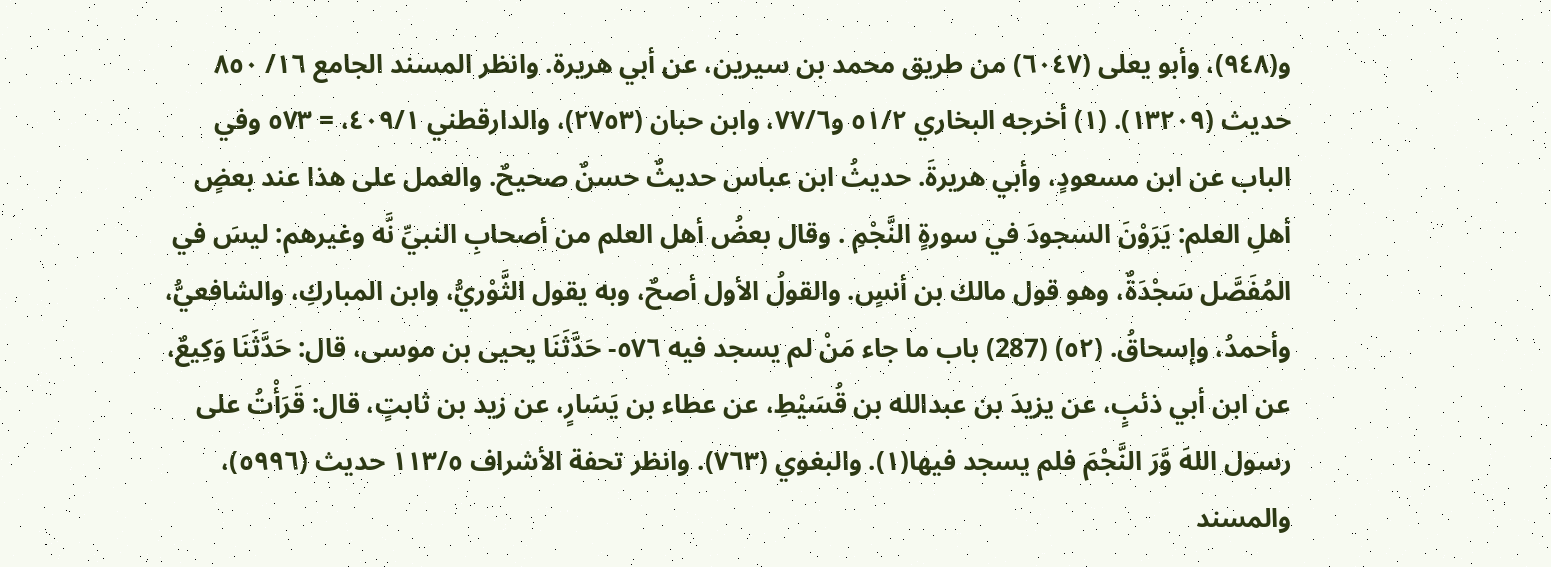و(٩٤٨)، وأبو يعلى (٦٠٤٧) من طريق محمد بن سيرين، عن أبي هريرة. وانظر المسند الجامع ١٦/ ٨٥٠ حديث (١٣٢٠٩). (١) أخرجه البخاري ٥١/٢ و٧٧/٦، وابن حبان (٢٧٥٣)، والدارقطني ٤٠٩/١، = ٥٧٣ وفي الباب عن ابن مسعودٍ، وأبي هريرةَ. حدیثُ ابن عباس حديثٌ حسنٌ صحيحٌ. والعمل على هذا عند بعضٍ أهلِ العلم: يَرَوْنَ السجودَ في سورةٍ النَّجْمِ . وقال بعضُ أهل العلم من أصحابِ النبيِّ نَّه وغيرهم: ليسَ في المُفَصَّل سَجْدَةٌ، وهو قول مالك بن أنسٍ. والقولُ الأول أصحٌ، وبه يقول الثَّوْريُّ، وابن المباركِ، والشافعيُّ، وأحمدُ، وإسحاقُ. (٥٢) (287) باب ما جاء مَنْ لم يسجد فيه ٥٧٦- حَدَّثَنَا يحيى بن موسى، قال: حَدَّثَنَا وَكِيعٌ، عن ابن أبي ذئبٍ، عن يزيدَ بن عبدالله بن قُسَيْطِ، عن عطاء بن يَسَارٍ، عن زيد بن ثابتٍ، قال: قَرَأْتُ على رسول اللهَ وَّرَ النَّجْمَ فلم يسجد فيها(١). والبغوي (٧٦٣). وانظر تحفة الأشراف ١١٣/٥ حديث (٥٩٩٦)، والمسند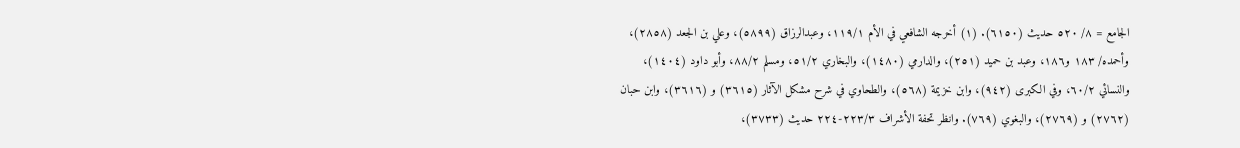الجامع = ٨/ ٥٢٠ حديث (٦١٥٠). (١) أخرجه الشافعي في الأم ١١٩/١، وعبدالرزاق (٥٨٩٩)، وعلي بن الجعد (٢٨٥٨)، وأحمده/ ١٨٣ و١٨٦، وعبد بن حميد (٢٥١)، والدارمي (١٤٨٠)، والبخاري ٥١/٢، ومسلم ٨٨/٢، وأبو داود (١٤٠٤)، والنسائي ٦٠/٢، وفي الكبرى (٩٤٢)، وابن خزيمة (٥٦٨)، والطحاوي في شرح مشكل الآثار (٣٦١٥) و (٣٦١٦)، وابن حبان (٢٧٦٢) و (٢٧٦٩)، والبغوي (٧٦٩). وانظر تحفة الأشراف ٢٢٣/٣-٢٢٤ حديث (٣٧٣٣)،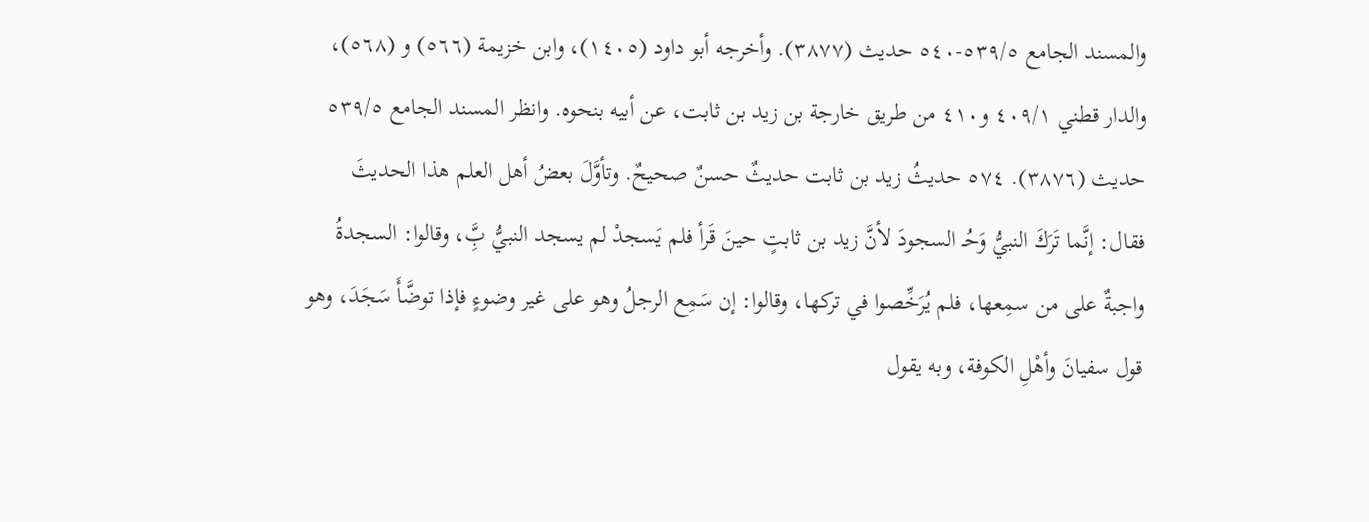والمسند الجامع ٥٣٩/٥-٥٤٠ حديث (٣٨٧٧). وأخرجه أبو داود (١٤٠٥)، وابن خزيمة (٥٦٦) و (٥٦٨)، والدار قطني ٤٠٩/١ و٤١٠ من طريق خارجة بن زيد بن ثابت، عن أبيه بنحوه. وانظر المسند الجامع ٥٣٩/٥ حدیث (٣٨٧٦). ٥٧٤ حدیثُ زيد بن ثابت حديثٌ حسنٌ صحيحٌ. وتأوَّلَ بعضُ أهل العلم هذا الحديثَ فقال: إنَّما تَرَكَ النبيُّ وَحُـ السجودَ لأنَّ زيد بن ثابتٍ حينَ قَرأ فلم يَسجدْ لم يسجد النبيُّ بَِّ، وقالوا: السجدةُ واجبةٌ على من سمِعها، فلم يُرَخِّصوا في تركها، وقالوا: إن سَمِع الرجلُ وهو على غير وضوءٍ فإذا توضَّأَ سَجَدَ، وهو قول سفيانَ وأهْلِ الكوفة، وبه يقول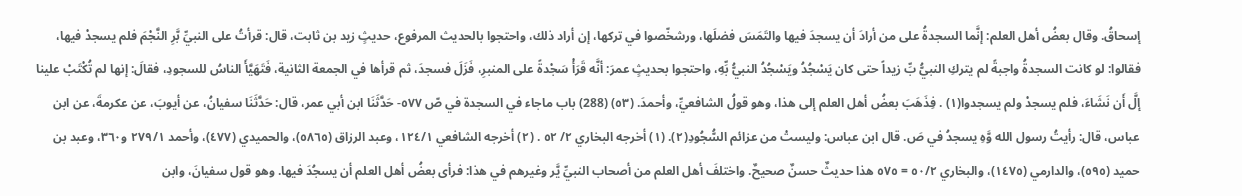إسحاقُ. وقال بعضُ أهل العلم: إنَّما السجدةُ على من أرادَ أن يسجدَ فيها والتَمَسَ فضلَها، ورشخّصوا في تركها، إن أراد ذلك، واحتجوا بالحديث المرفوع، حديثٍ زيد بن ثابت، قال: قرأتُ على النبيِّ بَّرِ النَّجْمَ فلم يسجدْ فيها، فقالوا: لو كانت السجدةُ واجبةً لم يتركِ النبيُّ بِّ زيداً حتى كان يَسْجُدُ ويَسْجُدُ النبيُّ بِّهِ، واحتجوا بحديثٍ عمرَ: أنَّه قَرَأْ سَجْدةً على المنبرِ، فَزَلَ فسجدَ، ثم قرأها في الجمعة الثانية، فَتَهَيَّأَ الناسُ للسجودِ، فقالَ: إنها لم تُكْتَبْ علينا إلَّ أَن نَشَاءَ، فلم يسجدْ ولم يسجدوا(١) . فِذَهَبَ بعضُ أهل العلم إلى هذا، وهو قولُ الشافعيِّ، وأحمدَ. (٥٣) (288) باب ماجاء في السجدة في صّ ٥٧٧- حَدَّثَنَا ابن أبي عمر، قال: حَدَّثَنَا سفيانُ، عن أيوبَ، عن عكرمةَ، عن ابن عباس، قال: رأيتُ رسول الله وَّهِ يسجدُ في صَ. قال ابن عباس: وليستْ من عزائم السُّجُودِ(٢). (١) أخرجه البخاري ٢/ ٥٢ . (٢) أخرجه الشافعي ١٢٤/١، وعبد الرزاق (٥٨٦٥)، والحميدي (٤٧٧)، وأحمد ٢٧٩/١ و٣٦٠، وعبد بن حميد (٥٩٥)، والدارمي (١٤٧٥)، والبخاري ٥٠/٢ = ٥٧٥ هذا حديثٌ حسنٌ صحيحٌ. واختلفَ أهل العلم من أصحاب النبيِّ يَّر وغيرهم في هذا: فرأى بعضُ أهل العلم أن يسجُدَ فيها. وهو قول سفيانَ، وابن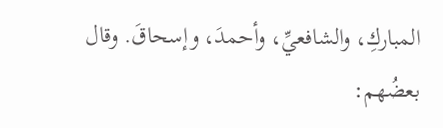المباركِ، والشافعيِّ، وأحمدَ، وإسحاقَ. وقال بعضُهم: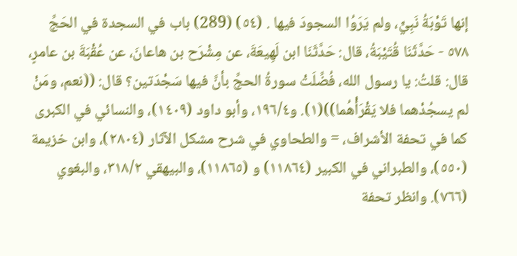إنها تَوْبَةُ نَبِيٍّ، ولم يَرَوُا السجودَ فيها . (٥٤) (289) باب في السجدة في الحَجِّ ٥٧٨ - حَدَّثَنَا قُتَيْبَةُ، قال: حَدَّثَنَا ابن لَهِيعَةَ، عن مِشْرَح بن هاعانَ، عن عُقْبَةَ بن عامرٍ، قال: قلتُ: يا رسول الله، فُضِّلَتْ سورةُ الحجِّ بأنَّ فيها سَجْدَتين؟ قال: ((نعم، ومَنْ لم يسجُدْهما فلا يَقْرَأْهُما))(١). و١٩٦/٤، وأبو داود (١٤٠٩)، والنسائي في الكبرى كما في تحفة الأشراف، = والطحاوي في شرح مشكل الآثار (٢٨٠٤)، وابن خزيمة (٥٥٠)، والطبراني في الكبير (١١٨٦٤) و (١١٨٦٥)، والبيهقي ٣١٨/٢، والبغوي (٧٦٦). وانظر تحفة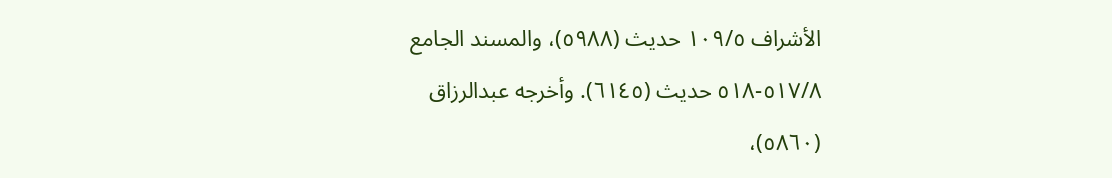الأشراف ١٠٩/٥ حديث (٥٩٨٨)، والمسند الجامع ٥١٧/٨-٥١٨ حديث (٦١٤٥). وأخرجه عبدالرزاق (٥٨٦٠)،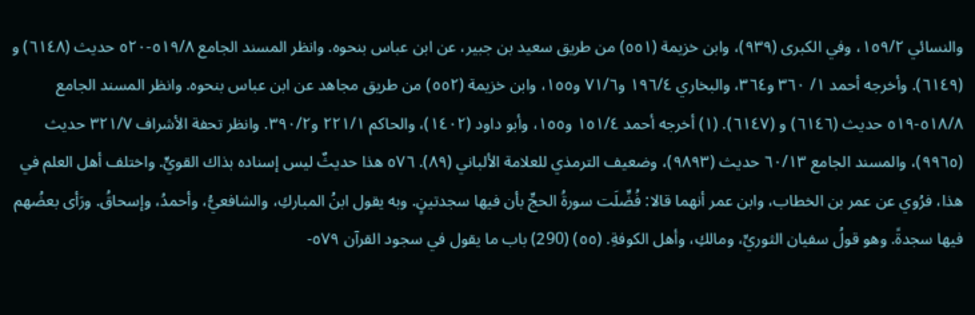والنسائي ١٥٩/٢، وفي الكبرى (٩٣٩)، وابن خزيمة (٥٥١) من طريق سعيد بن جبير، عن ابن عباس بنحوه. وانظر المسند الجامع ٥١٩/٨-٥٢٠ حديث (٦١٤٨) و (٦١٤٩). وأخرجه أحمد ١/ ٣٦٠ و٣٦٤، والبخاري ١٩٦/٤ و٧١/٦ و١٥٥، وابن خزيمة (٥٥٢) من طريق مجاهد عن ابن عباس بنحوه. وانظر المسند الجامع ٥١٨/٨-٥١٩ حدیث (٦١٤٦) و (٦١٤٧). (١) أخرجه أحمد ١٥١/٤ و١٥٥، وأبو داود (١٤٠٢)، والحاكم ٢٢١/١ و٣٩٠/٢. وانظر تحفة الأشراف ٣٢١/٧ حديث (٩٩٦٥)، والمسند الجامع ٦٠/١٣ حديث (٩٨٩٣)، وضعيف الترمذي للعلامة الألباني (٨٩). ٥٧٦ هذا حديثٌ ليس إسناده بذاك القويٍّ. واختلف أهل العلم في هذا، فرُوي عن عمر بن الخطاب، وابن عمر أنهما قالا: فُضِّلَت سورةُ الحجِّ بأن فيها سجدتينٍ. وبه يقول ابنُ المباركِ، والشافعيُّ، وأحمدُ، وإسحاقُ. ورَأى بعضُهم فيها سجدةً. وهو قولُ سفيان الثوريِّ، ومالكِ، وأهل الكوفةِ. (٥٥) (290) باب ما يقول في سجود القرآن ٥٧٩-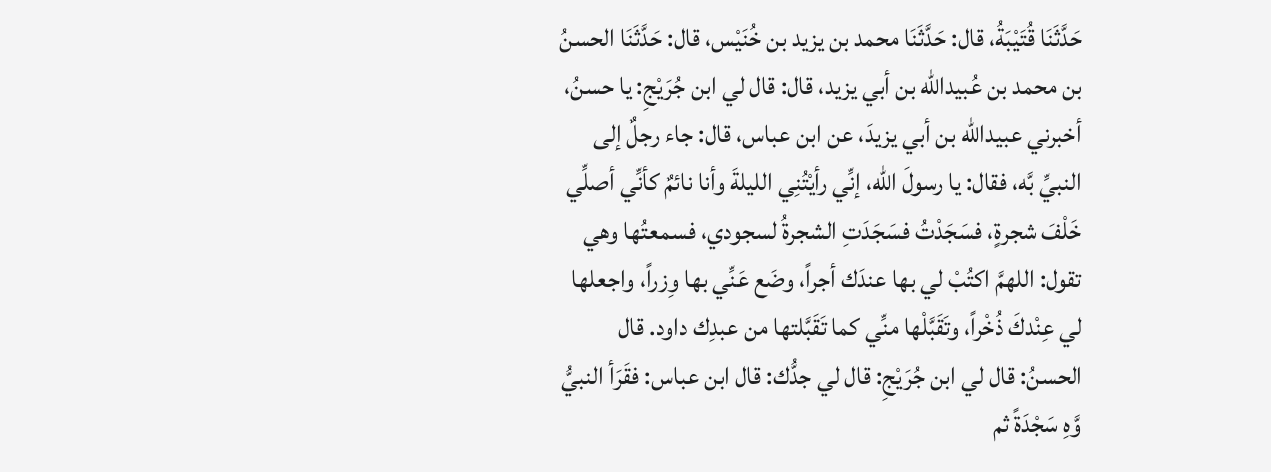حَدَّثَنَا قُتَيْبَةُ، قال: حَدَّثَنَا محمد بن يزيد بن خُنَيْس، قال: حَدَّثَنَا الحسنُ بن محمد بن عُبيدالله بن أبي يزيد، قال: قال لي ابن جُرَيْجِ: يا حسنُ، أخبرني عبيدالله بن أبي يزيدَ، عن ابن عباس، قال: جاء رجلٌ إلى النبيِّ بَّه، فقال: يا رسولَ الله، إنِّي رأيْتُنِي الليلةَ وأنا نائمٌ كأنِّي أصلِّي خَلْفَ شجرةٍ، فسَجَدْتُ فسَجَدَتِ الشجرةُ لسجودي، فسمعتُها وهي تقول: اللهمَّ اكتُبْ لي بها عندَك أجراً، وضَع عَنِّي بها وِزراً، واجعلها لي عِنْدكَ ذُخْراً، وتَقَبَّلْها منِّي كما تَقَبَّلتها من عبدِك داود. قال الحسنُ: قال لي ابن جُرَيْجِ: قال لي جدُّك: قال ابن عباس: فقَرَأ النبيُّ وَّهِ سَجْدَةً ثم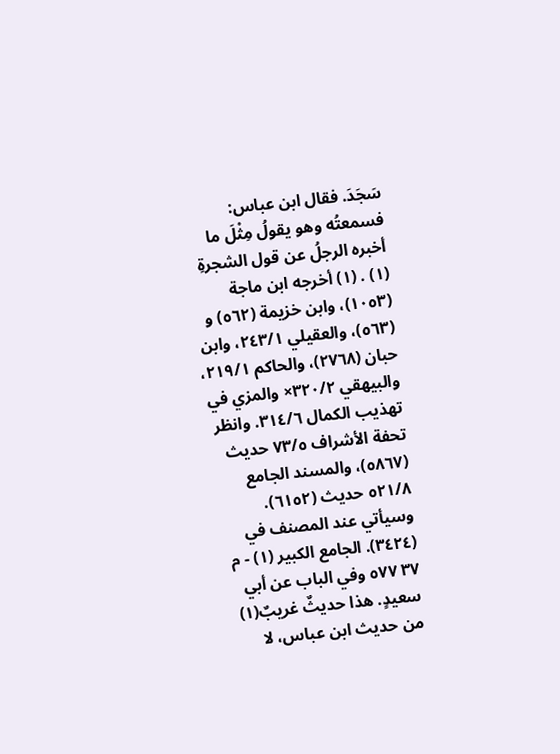سَجَدَ. فقال ابن عباس: فسمعتُه وهو يقولُ مِثْلَ ما أخبره الرجلُ عن قول الشجرةِ (١) . (١) أخرجه ابن ماجة (١٠٥٣)، وابن خزيمة (٥٦٢) و (٥٦٣)، والعقيلي ٢٤٣/١، وابن حبان (٢٧٦٨)، والحاكم ٢١٩/١، والبيهقي ٣٢٠/٢× والمزي في تهذيب الكمال ٣١٤/٦. وانظر تحفة الأشراف ٧٣/٥ حديث (٥٨٦٧)، والمسند الجامع ٥٢١/٨ حديث (٦١٥٢). وسيأتي عند المصنف في (٣٤٢٤). الجامع الكبير (١) - م ٣٧ ٥٧٧ وفي الباب عن أبي سعيدٍ. هذا حديثٌ غريبٌ(١) من حديث ابن عباس، لا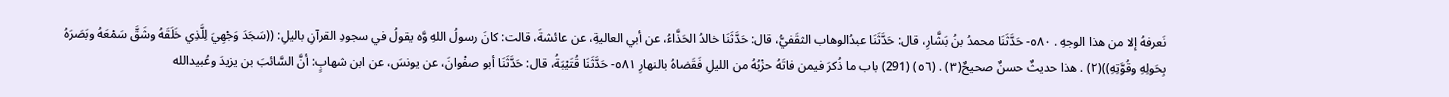نَعرفهُ إلا من هذا الوجهِ . ٥٨٠- حَدَّثَنَا محمدُ بنُ بَشَّارِ، قال: حَدَّثَنَا عبدُالوهاب الثقَفيُّ، قال: حَدَّثَنَا خالدُ الحَذَّاءُ، عن أبي العاليةِ، عن عائشةَ، قالت: كانَ رسولُ اللهِ وَّه يقولُ في سجودِ القرآنِ باليلِ: ((سَجَدَ وَجْهِيَ لِلَّذِي خَلَقَهُ وشَقَّ سَمْعَهُ وبَصَرَهُ بِحَولِهِ وقُوَّتِهِ))(٢) . هذا حديثٌ حسنٌ صحيحٌ(٣) . (٥٦) (291) باب ما ذُكرَ فيمن فاتَهُ حزْبُهُ من الليلِ فَقَضاهُ بالنهارِ ٥٨١- حَدَّثَنَا قُتَيْبَةُ، قال: حَدَّثَنَا أبو صفْوانَ، عن يونسَ، عن ابن شهابٍ: أنَّ السَّائبَ بن يزيدَ وعُبيدالله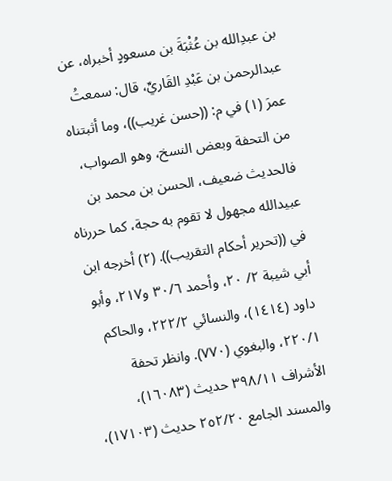بن عبدِالله بن عُثْبَةَ بن مسعودٍ أخبراه، عن عبدالرحمن بن عَبْدِ القَاريِّ، قال: سمعتُ عمرَ (١) في م: ((حسن غريب))، وما أثبتناه من التحفة وبعض النسخ، وهو الصواب، فالحديث ضعيف، الحسن بن محمد بن عبيدالله مجهول لا تقوم به حجة، كما حررناه في ((تحرير أحكام التقريب)). (٢) أخرجه ابن أبي شيبة ٢/ ٢٠، وأحمد ٣٠/٦ و٢١٧، وأبو داود (١٤١٤)، والنسائي ٢٢٢/٢، والحاكم ٢٢٠/١، والبغوي (٧٧٠). وانظر تحفة الأشراف ٣٩٨/١١ حديث (١٦٠٨٣)، والمسند الجامع ٢٥٢/٢٠ حديث (١٧١٠٣)،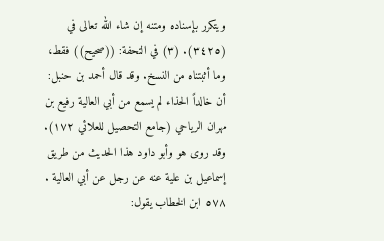ويتكرر بإسناده ومتنه إن شاء الله تعالى في (٣٤٢٥). (٣) في التحفة: ((صحيح)) فقط، وما أثبتناه من النسخ. وقد قال أحمد بن حنبل: أن خالداً الحذاء لم يسمع من أبي العالية رفيع بن مهران الرياحي (جامع التحصيل للعلائي ١٧٢). وقد روى هو وأبو داود هذا الحديث من طريق إسماعيل بن علية عنه عن رجل عن أبي العالية . ٥٧٨ ابن الخطاب يقول: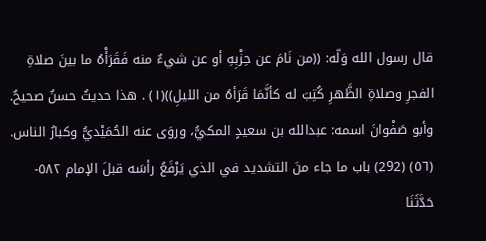قال رسول الله وَلّه: ((من نَامَ عن حِزْبِهِ أو عن شيءٌ منه فَقَرَأْهُ ما بينَ صلاةِ الفجرِ وصلاةِ الظَّهرِ كُتِبَ له كأنَّمَا قَرَأهُ من الليلِ))(١) . هذا حديثٌ حسنٌ صحيحٌ. وأبو صَفْوانَ اسمه: عبدالله بن سعيدٍ المكيُّ، وروَى عنه الحُمَيْديُّ وكبارُ الناس. (٥٦) (292) باب ما جاء منَ التشديد في الذي يَرْفَعُ رأسَه قبلَ الإمام ٥٨٢- حَدَّثَنَا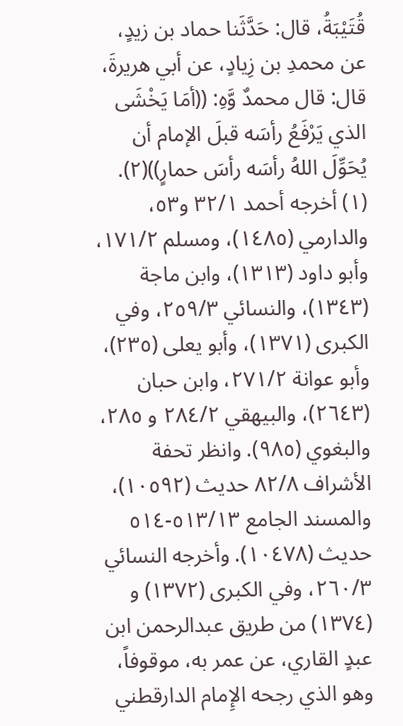قُتَيْبَةُ، قال: حَدَّثَنا حماد بن زيدٍ، عن محمدِ بن زِيادٍ، عن أبي هريرةَ، قال: قال محمدٌ وَّهِ: ((أمَا يَخْشَى الذي يَرْفَعُ رأسَه قبلَ الإمام أن يُحَوِّلَ اللهُ رأسَه رأسَ حمارٍ))(٢). (١) أخرجه أحمد ٣٢/١ و٥٣، والدارمي (١٤٨٥)، ومسلم ١٧١/٢، وأبو داود (١٣١٣)، وابن ماجة (١٣٤٣)، والنسائي ٢٥٩/٣، وفي الكبرى (١٣٧١)، وأبو يعلى (٢٣٥)، وأبو عوانة ٢٧١/٢، وابن حبان (٢٦٤٣)، والبيهقي ٢٨٤/٢ و ٢٨٥، والبغوي (٩٨٥). وانظر تحفة الأشراف ٨٢/٨ حديث (١٠٥٩٢)، والمسند الجامع ٥١٣/١٣-٥١٤ حديث (١٠٤٧٨). وأخرجه النسائي ٢٦٠/٣، وفي الكبرى (١٣٧٢) و (١٣٧٤) من طريق عبدالرحمن ابن عبدٍ القاري، عن عمر به، موقوفاً، وهو الذي رجحه الإِمام الدارقطني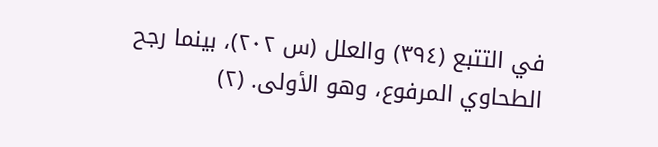في التتبع (٣٩٤) والعلل (س ٢٠٢)، بينما رجح الطحاوي المرفوع، وهو الأولى. (٢)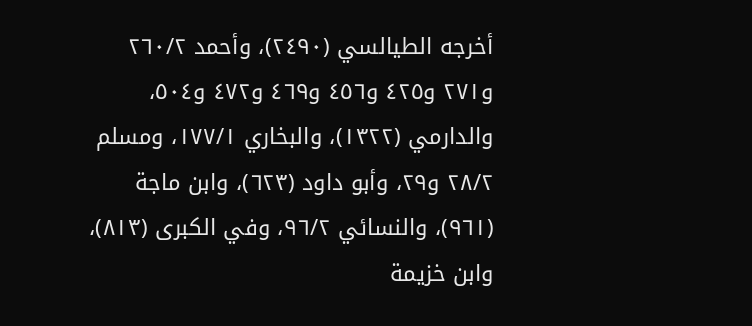أخرجه الطيالسي (٢٤٩٠)، وأحمد ٢٦٠/٢ و٢٧١ و٤٢٥ و٤٥٦ و٤٦٩ و٤٧٢ و٥٠٤، والدارمي (١٣٢٢)، والبخاري ١٧٧/١، ومسلم ٢٨/٢ و٢٩، وأبو داود (٦٢٣)، وابن ماجة (٩٦١)، والنسائي ٩٦/٢، وفي الكبرى (٨١٣)، وابن خزيمة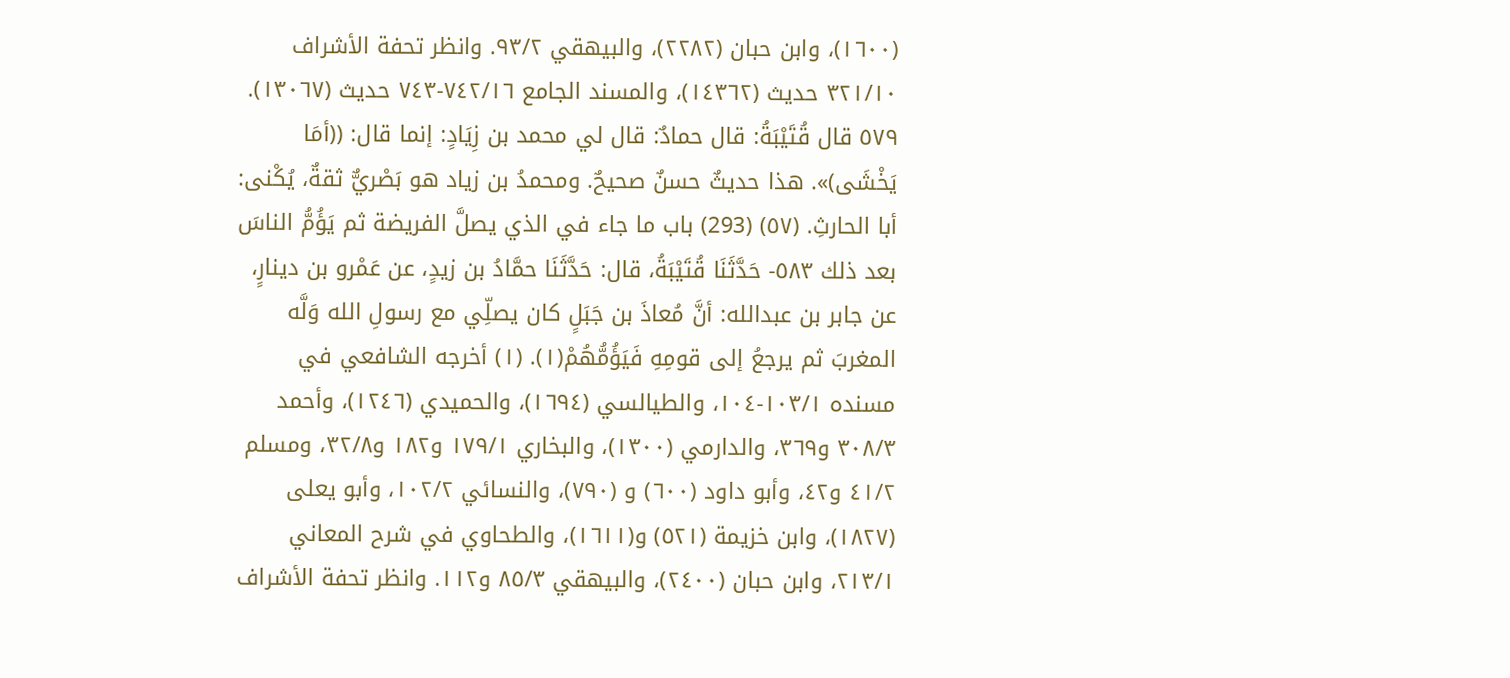(١٦٠٠)، وابن حبان (٢٢٨٢)، والبيهقي ٩٣/٢. وانظر تحفة الأشراف ٣٢١/١٠ حديث (١٤٣٦٢)، والمسند الجامع ٧٤٢/١٦-٧٤٣ حديث (١٣٠٦٧). ٥٧٩ قال قُتَيْبَةُ: قال حمادٌ: قال لي محمد بن زِيَادٍ: إنما قال: ((أمَا يَخْشَی)». هذا حديثٌ حسنٌ صحيحٌ. ومحمدُ بن زياد هو بَصْريٌّ ثقةٌ، يُكْنى: أبا الحارثِ. (٥٧) (293) باب ما جاء في الذي يصلَّ الفريضة ثم يَؤُمُّ الناسَ بعد ذلك ٥٨٣- حَدَّثَنَا قُتَيْبَةُ، قال: حَدَّثَنَا حمَّادُ بن زيدٍ، عن عَمْرو بن دينارٍ، عن جابر بن عبدالله: أنَّ مُعاذَ بن جَبَلٍ كان يصلِّي مع رسولِ الله وَلَّه المغربَ ثم يرجعُ إلى قومِهِ فَيَؤُمُّهُمْ(١). (١) أخرجه الشافعي في مسنده ١٠٣/١-١٠٤، والطيالسي (١٦٩٤)، والحميدي (١٢٤٦)، وأحمد ٣٠٨/٣ و٣٦٩، والدارمي (١٣٠٠)، والبخاري ١٧٩/١ و١٨٢ و٣٢/٨، ومسلم ٤١/٢ و٤٢، وأبو داود (٦٠٠) و (٧٩٠)، والنسائي ١٠٢/٢، وأبو يعلى (١٨٢٧)، وابن خزيمة (٥٢١) و(١٦١١)، والطحاوي في شرح المعاني ٢١٣/١، وابن حبان (٢٤٠٠)، والبيهقي ٨٥/٣ و١١٢. وانظر تحفة الأشراف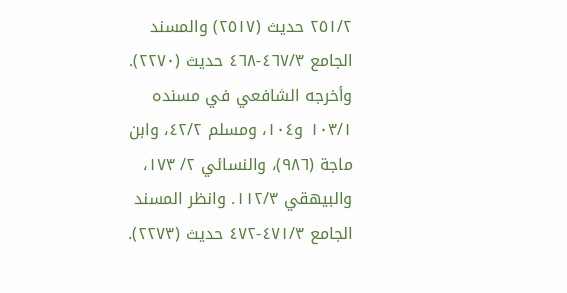٢٥١/٢ حديث (٢٥١٧) والمسند الجامع ٤٦٧/٣-٤٦٨ حديث (٢٢٧٠). وأخرجه الشافعي في مسنده ١٠٣/١ و١٠٤، ومسلم ٤٢/٢، وابن ماجة (٩٨٦)، والنسائي ٢/ ١٧٣، والبيهقي ١١٢/٣. وانظر المسند الجامع ٤٧١/٣-٤٧٢ حديث (٢٢٧٣).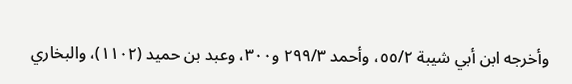وأخرجه ابن أبي شيبة ٥٥/٢، وأحمد ٢٩٩/٣ و٣٠٠، وعبد بن حميد (١١٠٢)، والبخاري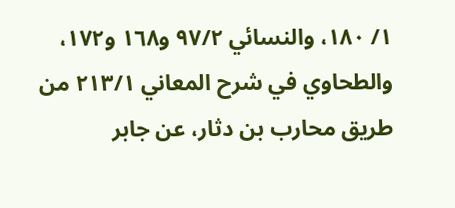١/ ١٨٠، والنسائي ٩٧/٢ و١٦٨ و١٧٢، والطحاوي في شرح المعاني ٢١٣/١ من طريق محارب بن دثار، عن جابر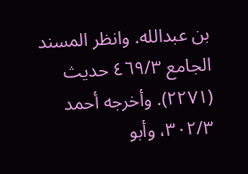بن عبدالله. وانظر المسند الجامع ٤٦٩/٣ حديث (٢٢٧١). وأخرجه أحمد ٣٠٢/٣، وأبو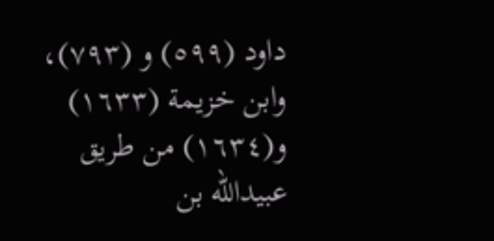داود (٥٩٩) و (٧٩٣)، وابن خزيمة (١٦٣٣) و(١٦٣٤) من طريق عبيدالله بن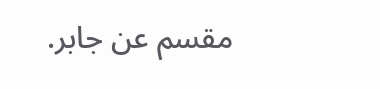مقسم عن جابر.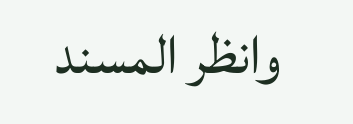وانظر المسند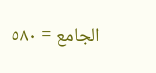الجامع = ٥٨٠